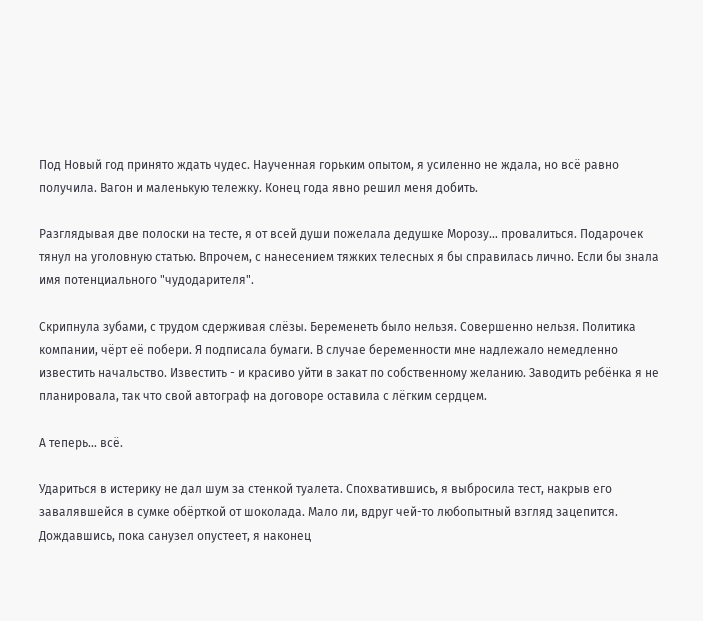Под Новый год принято ждать чудес. Наученная горьким опытом, я усиленно не ждала, но всё равно получила. Вагон и маленькую тележку. Конец года явно решил меня добить.

Разглядывая две полоски на тесте, я от всей души пожелала дедушке Морозу... провалиться. Подарочек тянул на уголовную статью. Впрочем, с нанесением тяжких телесных я бы справилась лично. Если бы знала имя потенциального "чудодарителя".

Скрипнула зубами, с трудом сдерживая слёзы. Беременеть было нельзя. Совершенно нельзя. Политика компании, чёрт её побери. Я подписала бумаги. В случае беременности мне надлежало немедленно известить начальство. Известить - и красиво уйти в закат по собственному желанию. Заводить ребёнка я не планировала, так что свой автограф на договоре оставила с лёгким сердцем.

А теперь... всё.

Удариться в истерику не дал шум за стенкой туалета. Спохватившись, я выбросила тест, накрыв его завалявшейся в сумке обёрткой от шоколада. Мало ли, вдруг чей-то любопытный взгляд зацепится. Дождавшись, пока санузел опустеет, я наконец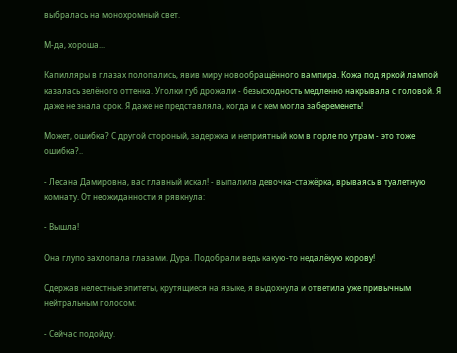выбралась на монохромный свет.

М-да, хороша...

Капилляры в глазах полопались, явив миру новообращённого вампира. Кожа под яркой лампой казалась зелёного оттенка. Уголки губ дрожали - безысходность медленно накрывала с головой. Я даже не знала срок. Я даже не представляла, когда и с кем могла забеременеть!

Может, ошибка? С другой стороный, задержка и неприятный ком в горле по утрам - это тоже ошибка?..

- Лесана Дамировна, вас главный искал! - выпалила девочка-стажёрка, врываясь в туалетную комнату. От неожиданности я рявкнула:

- Вышла!

Она глупо захлопала глазами. Дура. Подобрали ведь какую-то недалёкую корову!

Сдержав нелестные эпитеты, крутящиеся на языке, я выдохнула и ответила уже привычным нейтральным голосом:

- Сейчас подойду.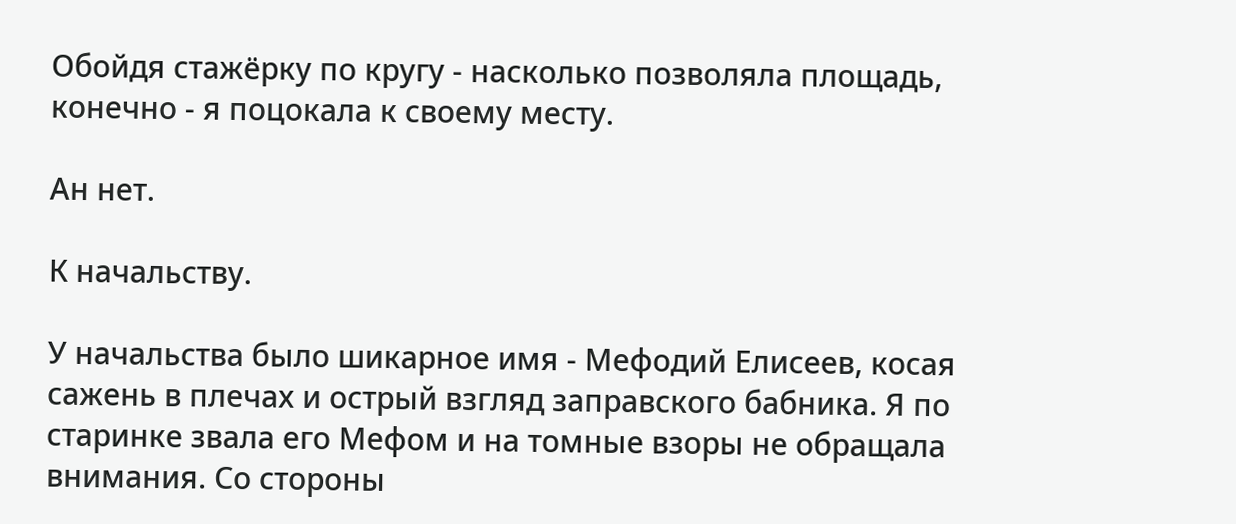Обойдя стажёрку по кругу - насколько позволяла площадь, конечно - я поцокала к своему месту.

Ан нет.

К начальству.

У начальства было шикарное имя - Мефодий Елисеев, косая сажень в плечах и острый взгляд заправского бабника. Я по старинке звала его Мефом и на томные взоры не обращала внимания. Со стороны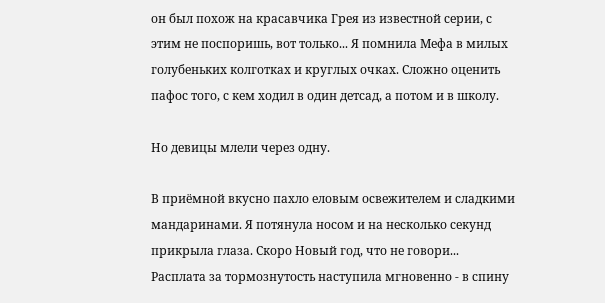он был похож на красавчика Грея из известной серии, с этим не поспоришь, вот только... Я помнила Мефа в милых голубеньких колготках и круглых очках. Сложно оценить пафос того, с кем ходил в один детсад, а потом и в школу.

Но девицы млели через одну.

В приёмной вкусно пахло еловым освежителем и сладкими мандаринами. Я потянула носом и на несколько секунд прикрыла глаза. Скоро Новый год, что не говори... Расплата за тормознутость наступила мгновенно - в спину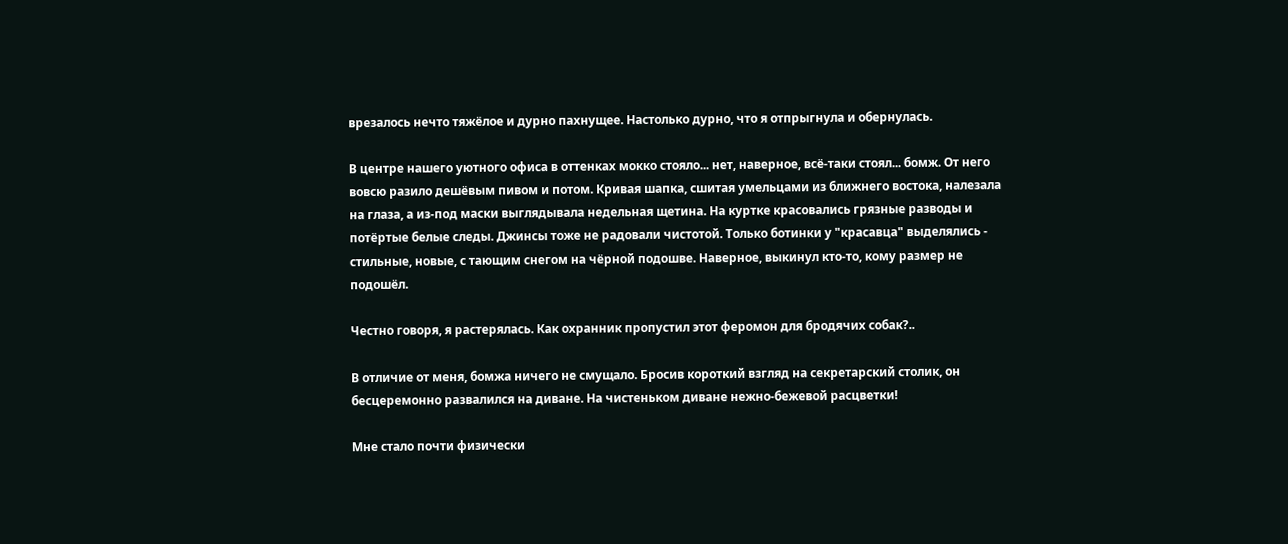врезалось нечто тяжёлое и дурно пахнущее. Настолько дурно, что я отпрыгнула и обернулась.

В центре нашего уютного офиса в оттенках мокко стояло... нет, наверное, всё-таки стоял... бомж. От него вовсю разило дешёвым пивом и потом. Кривая шапка, сшитая умельцами из ближнего востока, налезала на глаза, а из-под маски выглядывала недельная щетина. На куртке красовались грязные разводы и потёртые белые следы. Джинсы тоже не радовали чистотой. Только ботинки у "красавца" выделялись - стильные, новые, с тающим снегом на чёрной подошве. Наверное, выкинул кто-то, кому размер не подошёл.

Честно говоря, я растерялась. Как охранник пропустил этот феромон для бродячих собак?..

В отличие от меня, бомжа ничего не смущало. Бросив короткий взгляд на секретарский столик, он бесцеремонно развалился на диване. На чистеньком диване нежно-бежевой расцветки!

Мне стало почти физически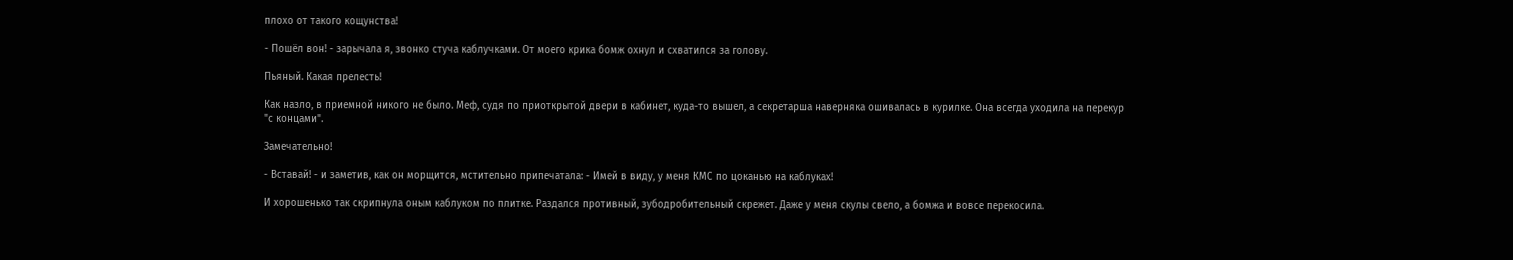плохо от такого кощунства!

- Пошёл вон! - зарычала я, звонко стуча каблучками. От моего крика бомж охнул и схватился за голову.

Пьяный. Какая прелесть!

Как назло, в приемной никого не было. Меф, судя по приоткрытой двери в кабинет, куда-то вышел, а секретарша наверняка ошивалась в курилке. Она всегда уходила на перекур "с концами".

Замечательно!

- Вставай! - и заметив, как он морщится, мстительно припечатала: - Имей в виду, у меня КМС по цоканью на каблуках!

И хорошенько так скрипнула оным каблуком по плитке. Раздался противный, зубодробительный скрежет. Даже у меня скулы свело, а бомжа и вовсе перекосила.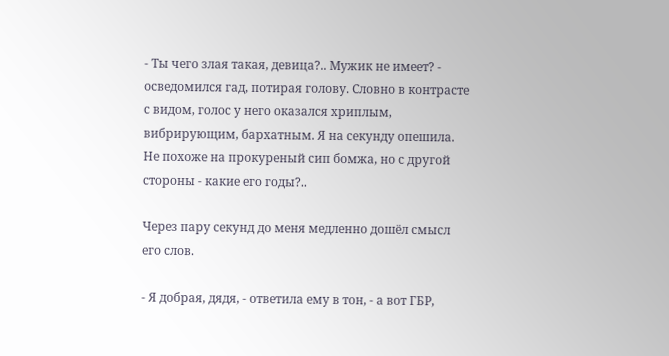- Ты чего злая такая, девица?.. Мужик не имеет? - осведомился гад, потирая голову. Словно в контрасте с видом, голос у него оказался хриплым, вибрирующим, бархатным. Я на секунду опешила. Не похоже на прокуреный сип бомжа, но с другой стороны - какие его годы?..

Через пару секунд до меня медленно дошёл смысл его слов.

- Я добрая, дядя, - ответила ему в тон, - а вот ГБР,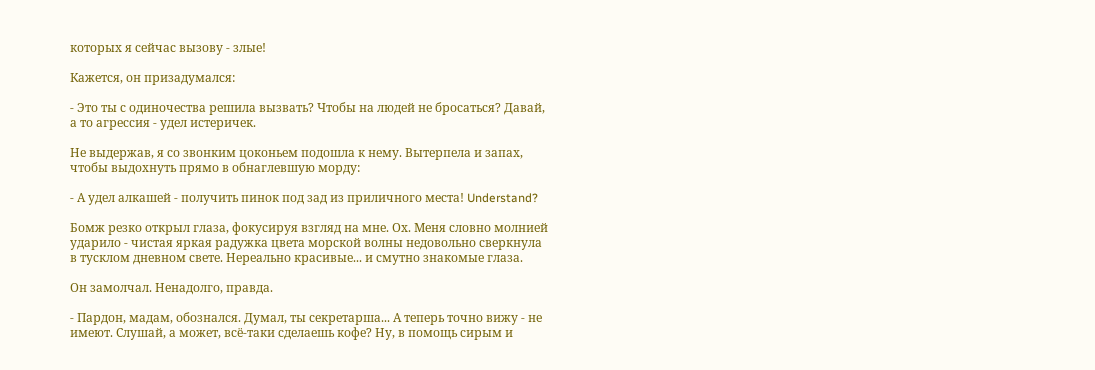которых я сейчас вызову - злые!

Кажется, он призадумался:

- Это ты с одиночества решила вызвать? Чтобы на людей не бросаться? Давай, а то агрессия - удел истеричек.

Не выдержав, я со звонким цоконьем подошла к нему. Вытерпела и запах, чтобы выдохнуть прямо в обнаглевшую морду:

- А удел алкашей - получить пинок под зад из приличного места! Understand?

Бомж резко открыл глаза, фокусируя взгляд на мне. Ох. Меня словно молнией ударило - чистая яркая радужка цвета морской волны недовольно сверкнула в тусклом дневном свете. Нереально красивые... и смутно знакомые глаза.

Он замолчал. Ненадолго, правда.

- Пардон, мадам, обознался. Думал, ты секретарша... А теперь точно вижу - не имеют. Слушай, а может, всё-таки сделаешь кофе? Ну, в помощь сирым и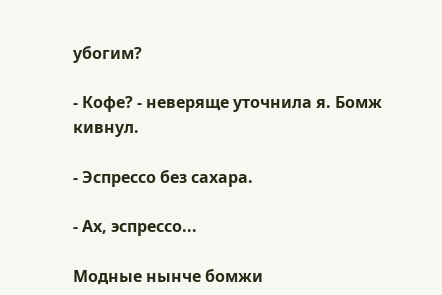убогим?

- Кофе? - неверяще уточнила я. Бомж кивнул.

- Эспрессо без сахара.

- Ах, эспрессо...

Модные нынче бомжи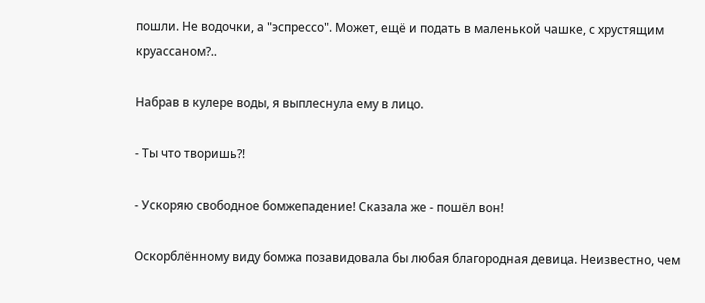пошли. Не водочки, а "эспрессо". Может, ещё и подать в маленькой чашке, с хрустящим круассаном?..

Набрав в кулере воды, я выплеснула ему в лицо.

- Ты что творишь?!

- Ускоряю свободное бомжепадение! Сказала же - пошёл вон!

Оскорблённому виду бомжа позавидовала бы любая благородная девица. Неизвестно, чем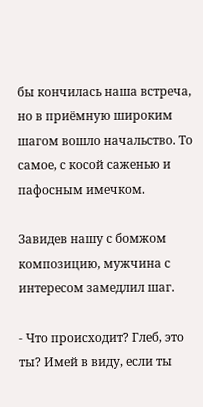бы кончилась наша встреча, но в приёмную широким шагом вошло начальство. То самое, с косой саженью и пафосным имечком.

Завидев нашу с бомжом композицию, мужчина с интересом замедлил шаг.

- Что происходит? Глеб, это ты? Имей в виду, если ты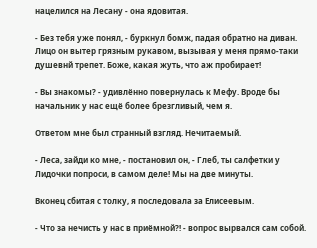нацелился на Лесану - она ядовитая.

- Без тебя уже понял, - буркнул бомж, падая обратно на диван. Лицо он вытер грязным рукавом, вызывая у меня прямо-таки душевнй трепет. Боже, какая жуть, что аж пробирает!

- Вы знакомы? - удивлённо повернулась к Мефу. Вроде бы начальник у нас ещё более брезгливый, чем я.

Ответом мне был странный взгляд. Нечитаемый.

- Леса, зайди ко мне, - постановил он, - Глеб, ты салфетки у Лидочки попроси, в самом деле! Мы на две минуты.

Вконец сбитая с толку, я последовала за Елисеевым.

- Что за нечисть у нас в приёмной?! - вопрос вырвался сам собой.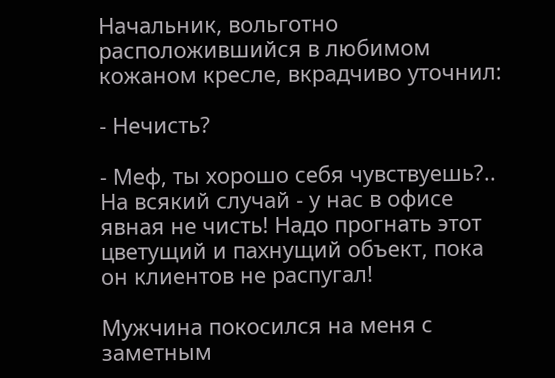Начальник, вольготно расположившийся в любимом кожаном кресле, вкрадчиво уточнил:

- Нечисть?

- Меф, ты хорошо себя чувствуешь?.. На всякий случай - у нас в офисе явная не чисть! Надо прогнать этот цветущий и пахнущий объект, пока он клиентов не распугал!

Мужчина покосился на меня с заметным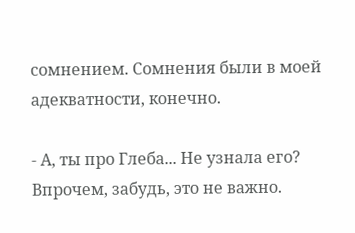сомнением. Сомнения были в моей адекватности, конечно.

- А, ты про Глеба... Не узнала его? Впрочем, забудь, это не важно.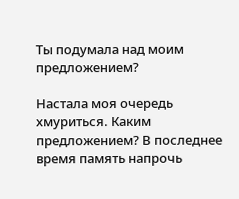Ты подумала над моим предложением?

Настала моя очередь хмуриться. Каким предложением? В последнее время память напрочь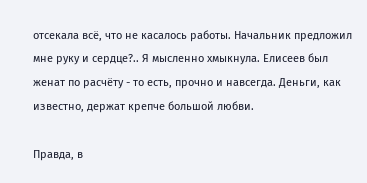отсекала всё, что не касалось работы. Начальник предложил мне руку и сердце?.. Я мысленно хмыкнула. Елисеев был женат по расчёту - то есть, прочно и навсегда. Деньги, как известно, держат крепче большой любви.

Правда, в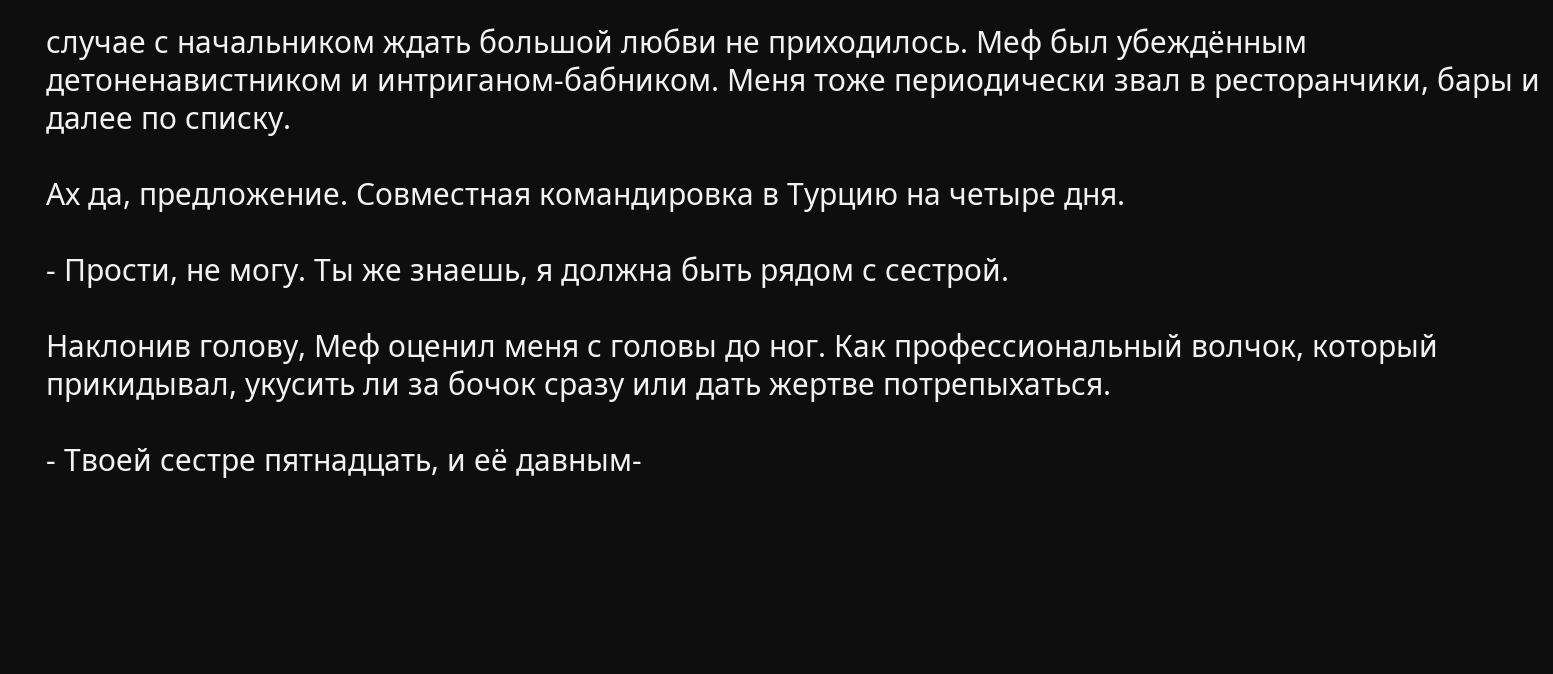случае с начальником ждать большой любви не приходилось. Меф был убеждённым детоненавистником и интриганом-бабником. Меня тоже периодически звал в ресторанчики, бары и далее по списку.

Ах да, предложение. Совместная командировка в Турцию на четыре дня.

- Прости, не могу. Ты же знаешь, я должна быть рядом с сестрой.

Наклонив голову, Меф оценил меня с головы до ног. Как профессиональный волчок, который прикидывал, укусить ли за бочок сразу или дать жертве потрепыхаться.

- Твоей сестре пятнадцать, и её давным-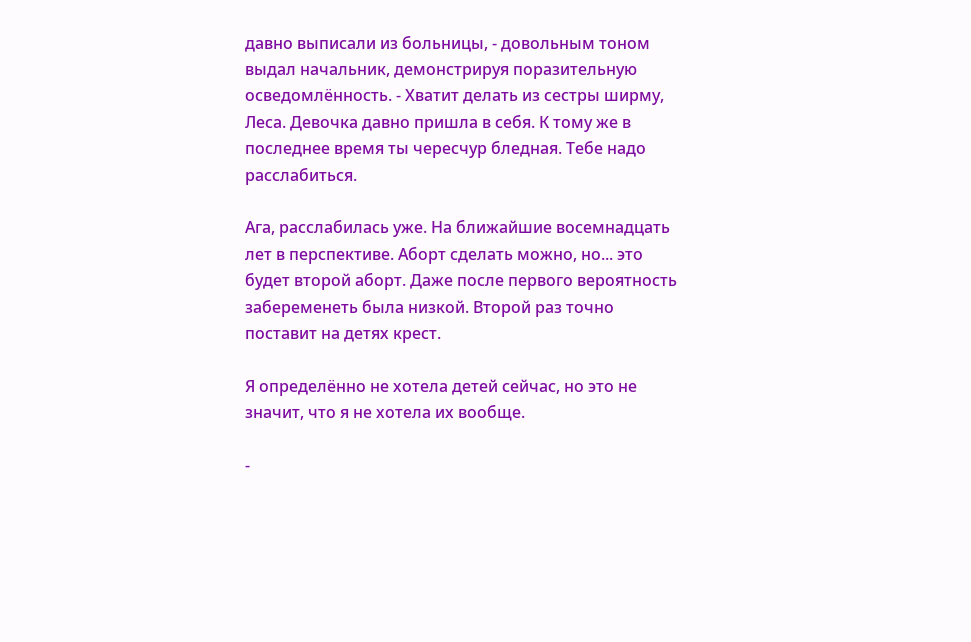давно выписали из больницы, - довольным тоном выдал начальник, демонстрируя поразительную осведомлённость. - Хватит делать из сестры ширму, Леса. Девочка давно пришла в себя. К тому же в последнее время ты чересчур бледная. Тебе надо расслабиться.

Ага, расслабилась уже. На ближайшие восемнадцать лет в перспективе. Аборт сделать можно, но... это будет второй аборт. Даже после первого вероятность забеременеть была низкой. Второй раз точно поставит на детях крест.

Я определённо не хотела детей сейчас, но это не значит, что я не хотела их вообще.

-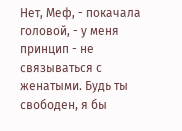Нет, Меф, - покачала головой, - у меня принцип - не связываться с женатыми. Будь ты свободен, я бы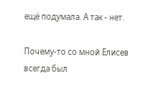ещё подумала. А так - нет.

Почему-то со мной Елисев всегда был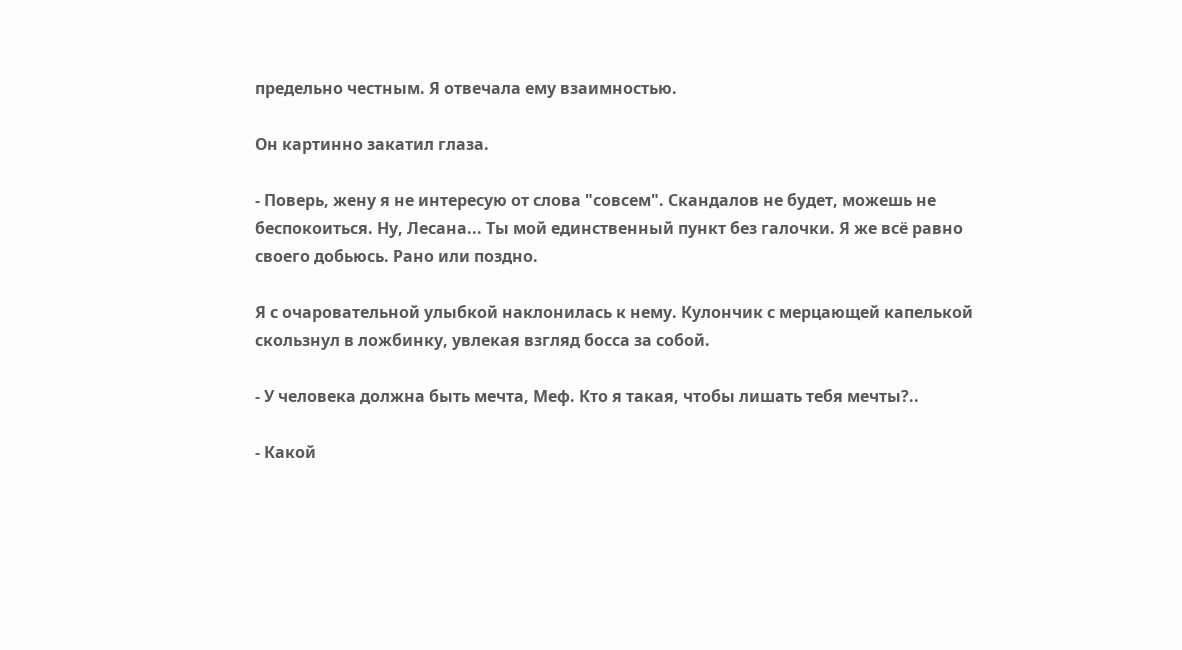предельно честным. Я отвечала ему взаимностью.

Он картинно закатил глаза.

- Поверь, жену я не интересую от слова "совсем". Скандалов не будет, можешь не беспокоиться. Ну, Лесана... Ты мой единственный пункт без галочки. Я же всё равно своего добьюсь. Рано или поздно.

Я с очаровательной улыбкой наклонилась к нему. Кулончик с мерцающей капелькой скользнул в ложбинку, увлекая взгляд босса за собой.

- У человека должна быть мечта, Меф. Кто я такая, чтобы лишать тебя мечты?..

- Какой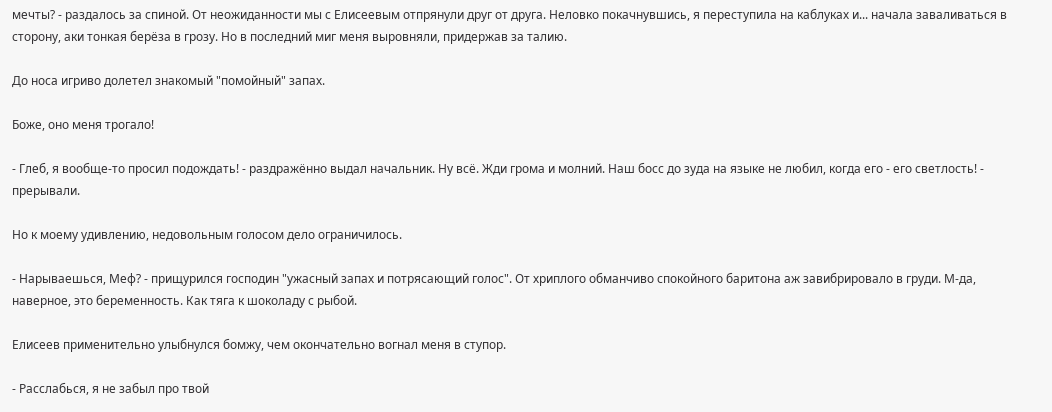мечты? - раздалось за спиной. От неожиданности мы с Елисеевым отпрянули друг от друга. Неловко покачнувшись, я переступила на каблуках и... начала заваливаться в сторону, аки тонкая берёза в грозу. Но в последний миг меня выровняли, придержав за талию.

До носа игриво долетел знакомый "помойный" запах.

Боже, оно меня трогало!

- Глеб, я вообще-то просил подождать! - раздражённо выдал начальник. Ну всё. Жди грома и молний. Наш босс до зуда на языке не любил, когда его - его светлость! - прерывали.

Но к моему удивлению, недовольным голосом дело ограничилось.

- Нарываешься, Меф? - прищурился господин "ужасный запах и потрясающий голос". От хриплого обманчиво спокойного баритона аж завибрировало в груди. М-да, наверное, это беременность. Как тяга к шоколаду с рыбой.

Елисеев применительно улыбнулся бомжу, чем окончательно вогнал меня в ступор.

- Расслабься, я не забыл про твой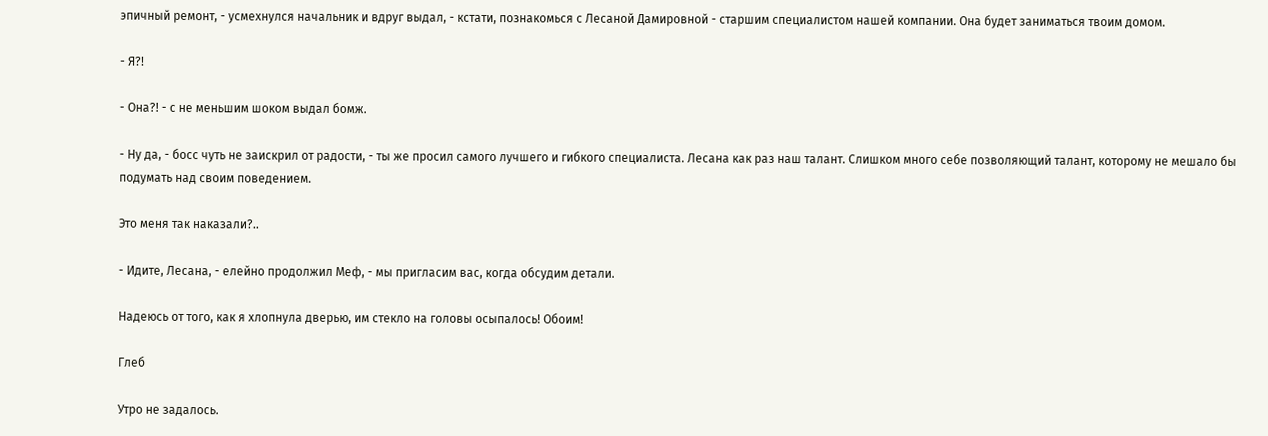эпичный ремонт, - усмехнулся начальник и вдруг выдал, - кстати, познакомься с Лесаной Дамировной - старшим специалистом нашей компании. Она будет заниматься твоим домом.

- Я?!

- Она?! - с не меньшим шоком выдал бомж.

- Ну да, - босс чуть не заискрил от радости, - ты же просил самого лучшего и гибкого специалиста. Лесана как раз наш талант. Слишком много себе позволяющий талант, которому не мешало бы подумать над своим поведением.

Это меня так наказали?..

- Идите, Лесана, - елейно продолжил Меф, - мы пригласим вас, когда обсудим детали.

Надеюсь от того, как я хлопнула дверью, им стекло на головы осыпалось! Обоим!

Глеб

Утро не задалось.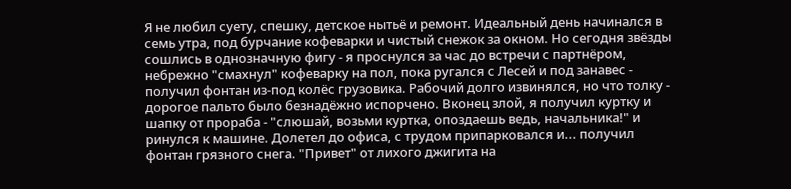Я не любил суету, спешку, детское нытьё и ремонт. Идеальный день начинался в семь утра, под бурчание кофеварки и чистый снежок за окном. Но сегодня звёзды сошлись в однозначную фигу - я проснулся за час до встречи с партнёром, небрежно "смахнул" кофеварку на пол, пока ругался с Лесей и под занавес - получил фонтан из-под колёс грузовика. Рабочий долго извинялся, но что толку - дорогое пальто было безнадёжно испорчено. Вконец злой, я получил куртку и шапку от прораба - "слюшай, возьми куртка, опоздаешь ведь, начальника!" и ринулся к машине. Долетел до офиса, с трудом припарковался и... получил фонтан грязного снега. "Привет" от лихого джигита на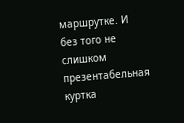маршрутке. И без того не слишком презентабельная куртка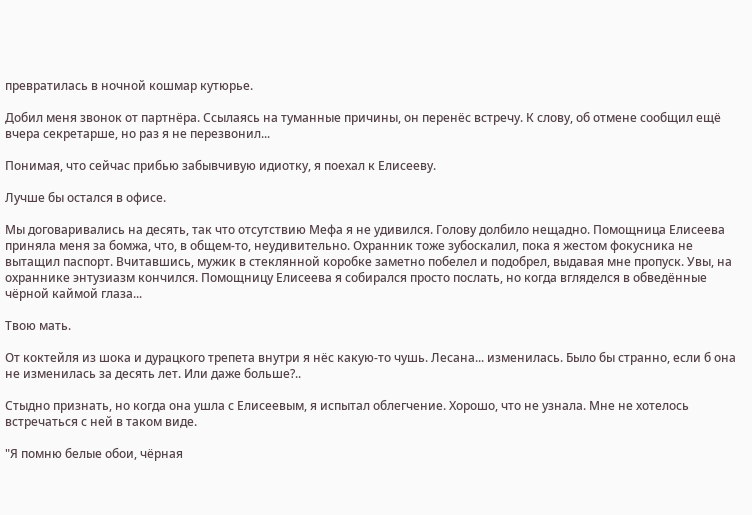превратилась в ночной кошмар кутюрье.

Добил меня звонок от партнёра. Ссылаясь на туманные причины, он перенёс встречу. К слову, об отмене сообщил ещё вчера секретарше, но раз я не перезвонил...

Понимая, что сейчас прибью забывчивую идиотку, я поехал к Елисееву.

Лучше бы остался в офисе.

Мы договаривались на десять, так что отсутствию Мефа я не удивился. Голову долбило нещадно. Помощница Елисеева приняла меня за бомжа, что, в общем-то, неудивительно. Охранник тоже зубоскалил, пока я жестом фокусника не вытащил паспорт. Вчитавшись, мужик в стеклянной коробке заметно побелел и подобрел, выдавая мне пропуск. Увы, на охраннике энтузиазм кончился. Помощницу Елисеева я собирался просто послать, но когда вгляделся в обведённые чёрной каймой глаза...

Твою мать.

От коктейля из шока и дурацкого трепета внутри я нёс какую-то чушь. Лесана... изменилась. Было бы странно, если б она не изменилась за десять лет. Или даже больше?..

Стыдно признать, но когда она ушла с Елисеевым, я испытал облегчение. Хорошо, что не узнала. Мне не хотелось встречаться с ней в таком виде.

"Я помню белые обои, чёрная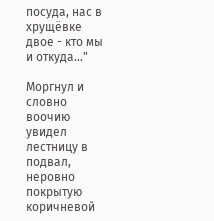посуда, нас в хрущёвке двое - кто мы и откуда..."

Моргнул и словно воочию увидел лестницу в подвал, неровно покрытую коричневой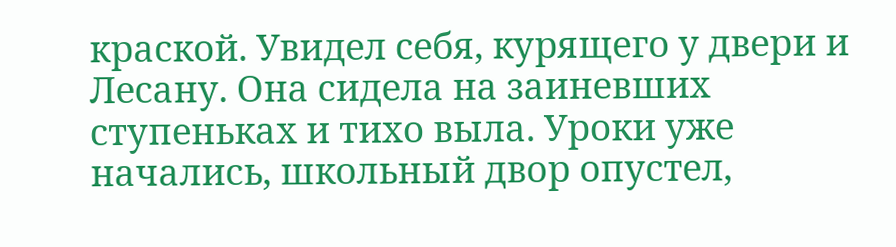краской. Увидел себя, курящего у двери и Лесану. Она сидела на заиневших ступеньках и тихо выла. Уроки уже начались, школьный двор опустел,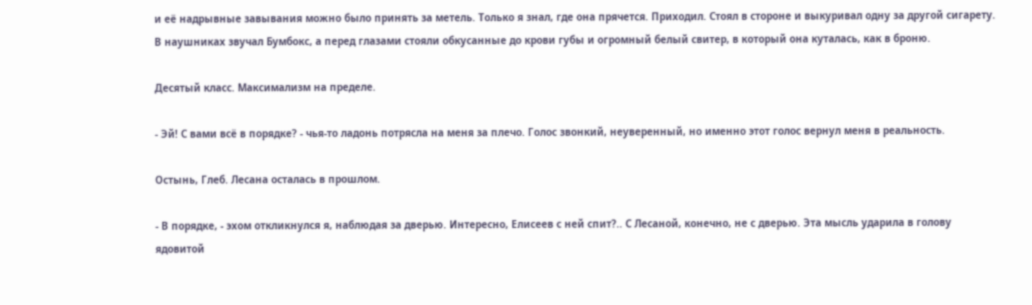и её надрывные завывания можно было принять за метель. Только я знал, где она прячется. Приходил. Стоял в стороне и выкуривал одну за другой сигарету. В наушниках звучал Бумбокс, а перед глазами стояли обкусанные до крови губы и огромный белый свитер, в который она куталась, как в броню.

Десятый класс. Максимализм на пределе.

- Эй! С вами всё в порядке? - чья-то ладонь потрясла на меня за плечо. Голос звонкий, неуверенный, но именно этот голос вернул меня в реальность.

Остынь, Глеб. Лесана осталась в прошлом.

- В порядке, - эхом откликнулся я, наблюдая за дверью. Интересно, Елисеев с ней спит?.. С Лесаной, конечно, не с дверью. Эта мысль ударила в голову ядовитой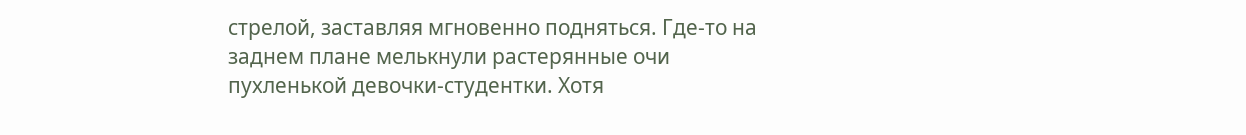стрелой, заставляя мгновенно подняться. Где-то на заднем плане мелькнули растерянные очи пухленькой девочки-студентки. Хотя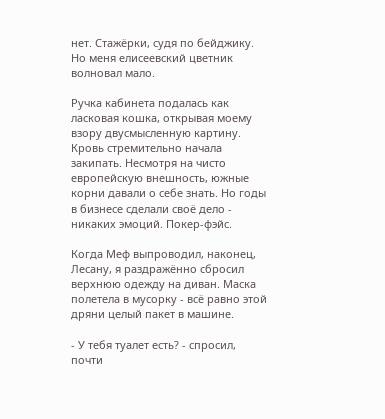нет. Стажёрки, судя по бейджику. Но меня елисеевский цветник волновал мало.

Ручка кабинета подалась как ласковая кошка, открывая моему взору двусмысленную картину. Кровь стремительно начала закипать. Несмотря на чисто европейскую внешность, южные корни давали о себе знать. Но годы в бизнесе сделали своё дело - никаких эмоций. Покер-фэйс.

Когда Меф выпроводил, наконец, Лесану, я раздражённо сбросил верхнюю одежду на диван. Маска полетела в мусорку - всё равно этой дряни целый пакет в машине.

- У тебя туалет есть? - спросил, почти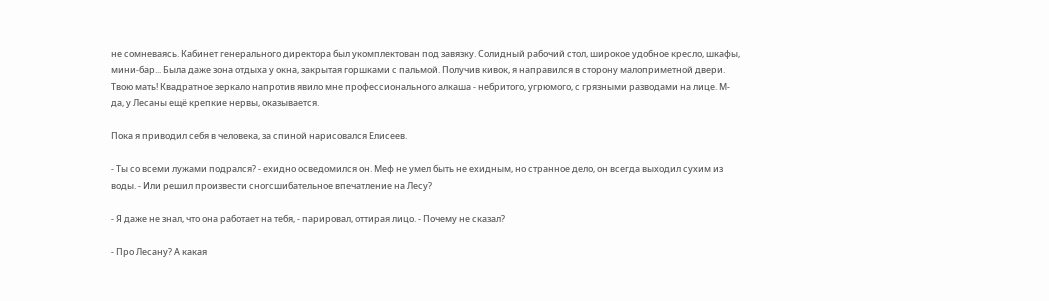не сомневаясь. Кабинет генерального директора был укомплектован под завязку. Солидный рабочий стол, широкое удобное кресло, шкафы, мини-бар... Была даже зона отдыха у окна, закрытая горшками с пальмой. Получив кивок, я направился в сторону малоприметной двери. Твою мать! Квадратное зеркало напротив явило мне профессионального алкаша - небритого, угрюмого, с грязными разводами на лице. М-да, у Лесаны ещё крепкие нервы, оказывается.

Пока я приводил себя в человека, за спиной нарисовался Елисеев.

- Ты со всеми лужами подрался? - ехидно осведомился он. Меф не умел быть не ехидным, но странное дело, он всегда выходил сухим из воды. - Или решил произвести сногсшибательное впечатление на Лесу?

- Я даже не знал, что она работает на тебя, - парировал, оттирая лицо. - Почему не сказал?

- Про Лесану? А какая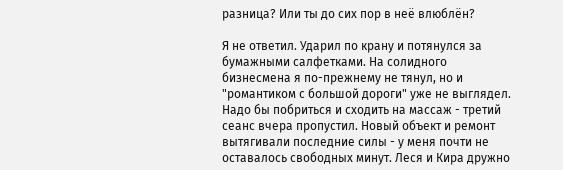разница? Или ты до сих пор в неё влюблён?

Я не ответил. Ударил по крану и потянулся за бумажными салфетками. На солидного бизнесмена я по-прежнему не тянул, но и "романтиком с большой дороги" уже не выглядел. Надо бы побриться и сходить на массаж - третий сеанс вчера пропустил. Новый объект и ремонт вытягивали последние силы - у меня почти не оставалось свободных минут. Леся и Кира дружно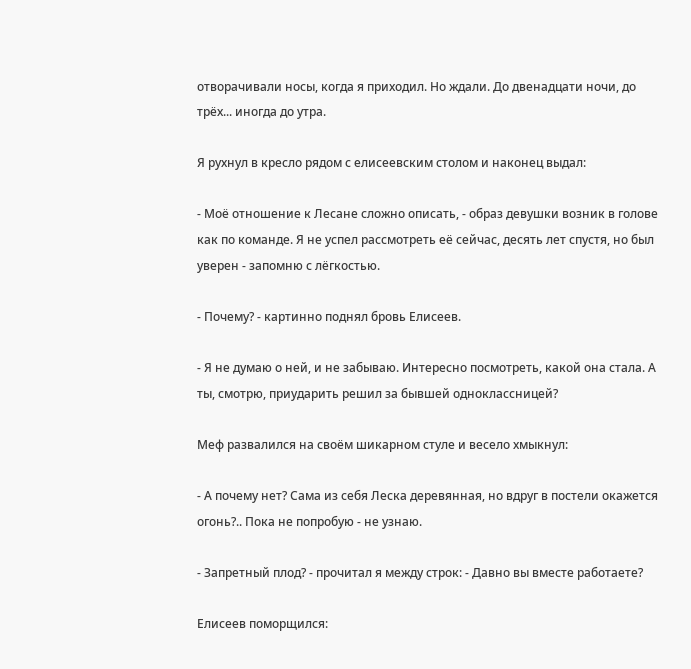отворачивали носы, когда я приходил. Но ждали. До двенадцати ночи, до трёх... иногда до утра.

Я рухнул в кресло рядом с елисеевским столом и наконец выдал:

- Моё отношение к Лесане сложно описать, - образ девушки возник в голове как по команде. Я не успел рассмотреть её сейчас, десять лет спустя, но был уверен - запомню с лёгкостью.

- Почему? - картинно поднял бровь Елисеев.

- Я не думаю о ней, и не забываю. Интересно посмотреть, какой она стала. А ты, смотрю, приударить решил за бывшей одноклассницей?

Меф развалился на своём шикарном стуле и весело хмыкнул:

- А почему нет? Сама из себя Леска деревянная, но вдруг в постели окажется огонь?.. Пока не попробую - не узнаю.

- Запретный плод? - прочитал я между строк: - Давно вы вместе работаете?

Елисеев поморщился: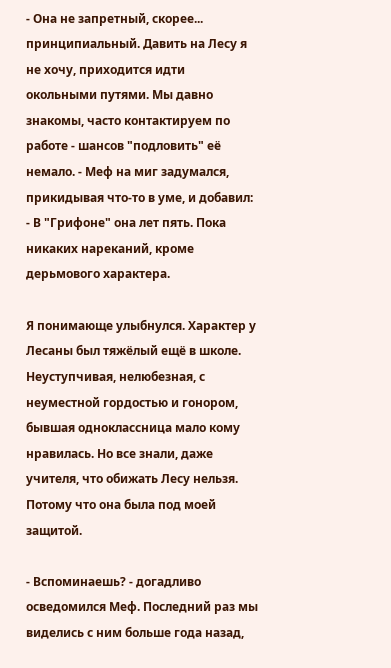- Она не запретный, скорее... принципиальный. Давить на Лесу я не хочу, приходится идти окольными путями. Мы давно знакомы, часто контактируем по работе - шансов "подловить" её немало. - Меф на миг задумался, прикидывая что-то в уме, и добавил: - В "Грифоне" она лет пять. Пока никаких нареканий, кроме дерьмового характера.

Я понимающе улыбнулся. Характер у Лесаны был тяжёлый ещё в школе. Неуступчивая, нелюбезная, с неуместной гордостью и гонором, бывшая одноклассница мало кому нравилась. Но все знали, даже учителя, что обижать Лесу нельзя. Потому что она была под моей защитой.

- Вспоминаешь? - догадливо осведомился Меф. Последний раз мы виделись с ним больше года назад,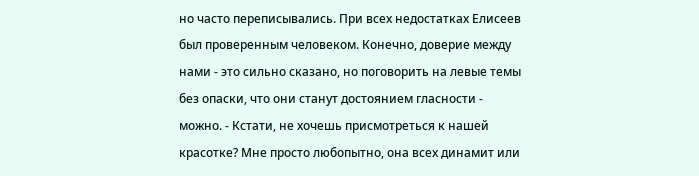но часто переписывались. При всех недостатках Елисеев был проверенным человеком. Конечно, доверие между нами - это сильно сказано, но поговорить на левые темы без опаски, что они станут достоянием гласности - можно. - Кстати, не хочешь присмотреться к нашей красотке? Мне просто любопытно, она всех динамит или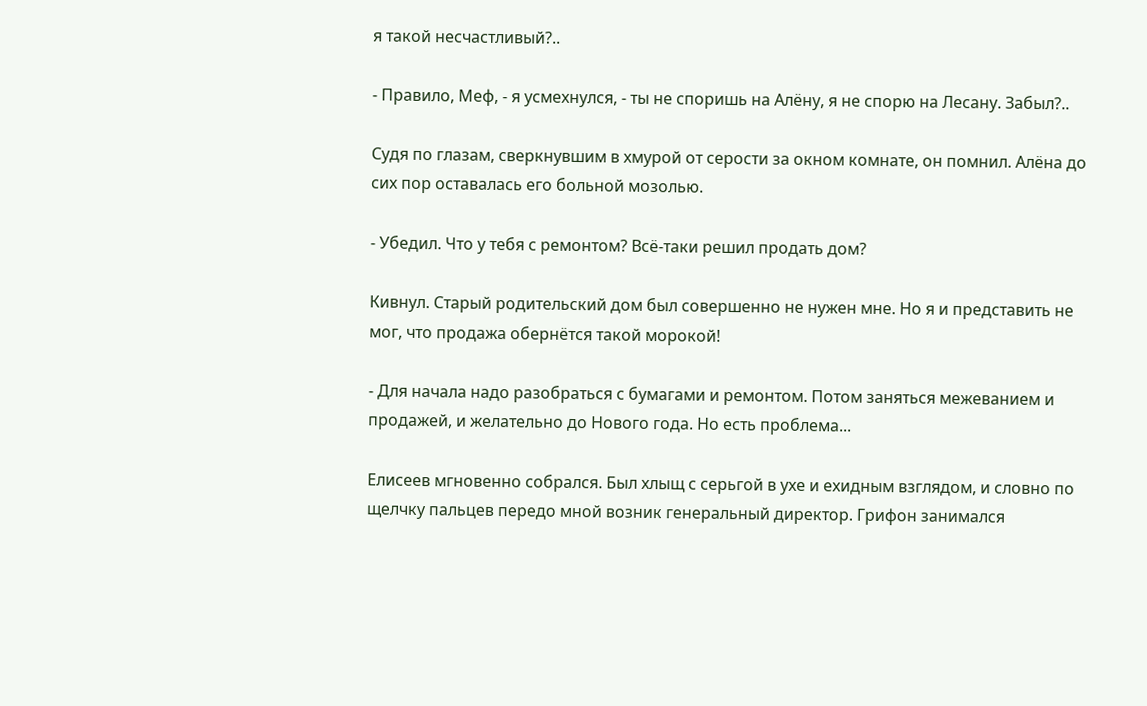я такой несчастливый?..

- Правило, Меф, - я усмехнулся, - ты не споришь на Алёну, я не спорю на Лесану. Забыл?..

Судя по глазам, сверкнувшим в хмурой от серости за окном комнате, он помнил. Алёна до сих пор оставалась его больной мозолью.

- Убедил. Что у тебя с ремонтом? Всё-таки решил продать дом?

Кивнул. Старый родительский дом был совершенно не нужен мне. Но я и представить не мог, что продажа обернётся такой морокой!

- Для начала надо разобраться с бумагами и ремонтом. Потом заняться межеванием и продажей, и желательно до Нового года. Но есть проблема...

Елисеев мгновенно собрался. Был хлыщ с серьгой в ухе и ехидным взглядом, и словно по щелчку пальцев передо мной возник генеральный директор. Грифон занимался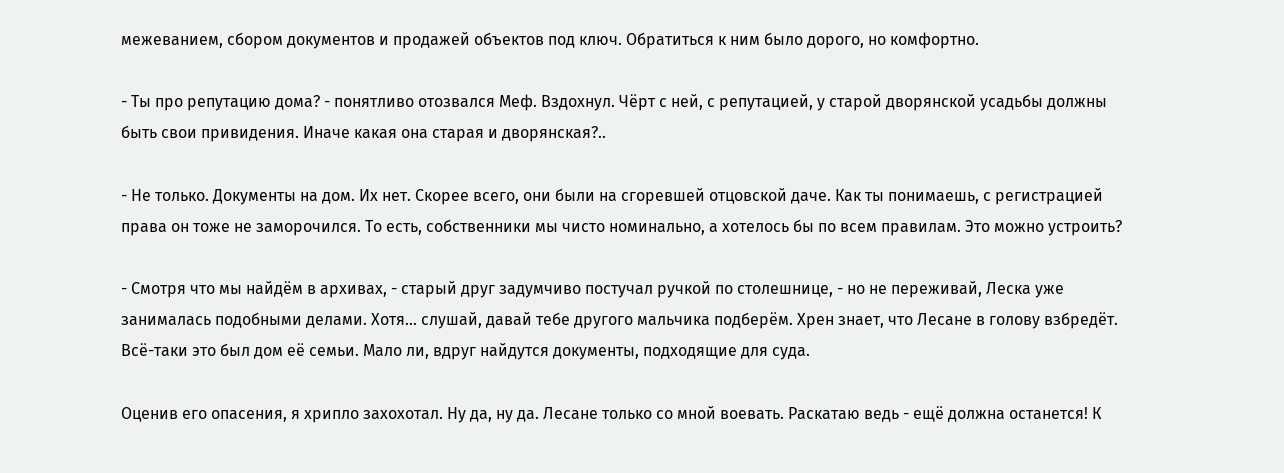межеванием, сбором документов и продажей объектов под ключ. Обратиться к ним было дорого, но комфортно.

- Ты про репутацию дома? - понятливо отозвался Меф. Вздохнул. Чёрт с ней, с репутацией, у старой дворянской усадьбы должны быть свои привидения. Иначе какая она старая и дворянская?..

- Не только. Документы на дом. Их нет. Скорее всего, они были на сгоревшей отцовской даче. Как ты понимаешь, с регистрацией права он тоже не заморочился. То есть, собственники мы чисто номинально, а хотелось бы по всем правилам. Это можно устроить?

- Смотря что мы найдём в архивах, - старый друг задумчиво постучал ручкой по столешнице, - но не переживай, Леска уже занималась подобными делами. Хотя... слушай, давай тебе другого мальчика подберём. Хрен знает, что Лесане в голову взбредёт. Всё-таки это был дом её семьи. Мало ли, вдруг найдутся документы, подходящие для суда.

Оценив его опасения, я хрипло захохотал. Ну да, ну да. Лесане только со мной воевать. Раскатаю ведь - ещё должна останется! К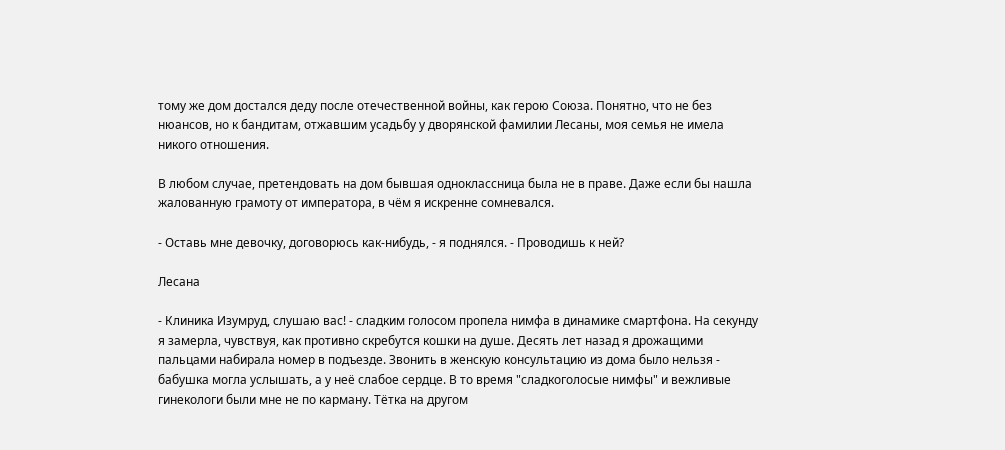тому же дом достался деду после отечественной войны, как герою Союза. Понятно, что не без нюансов, но к бандитам, отжавшим усадьбу у дворянской фамилии Лесаны, моя семья не имела никого отношения.

В любом случае, претендовать на дом бывшая одноклассница была не в праве. Даже если бы нашла жалованную грамоту от императора, в чём я искренне сомневался.

- Оставь мне девочку, договорюсь как-нибудь, - я поднялся. - Проводишь к ней?

Лесана

- Клиника Изумруд, слушаю вас! - сладким голосом пропела нимфа в динамике смартфона. На секунду я замерла, чувствуя, как противно скребутся кошки на душе. Десять лет назад я дрожащими пальцами набирала номер в подъезде. Звонить в женскую консультацию из дома было нельзя - бабушка могла услышать, а у неё слабое сердце. В то время "сладкоголосые нимфы" и вежливые гинекологи были мне не по карману. Тётка на другом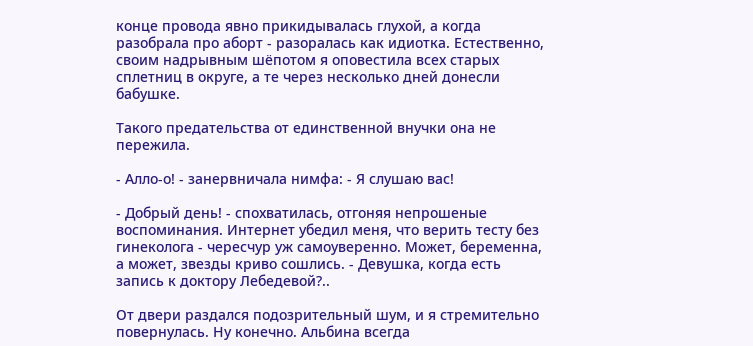конце провода явно прикидывалась глухой, а когда разобрала про аборт - разоралась как идиотка. Естественно, своим надрывным шёпотом я оповестила всех старых сплетниц в округе, а те через несколько дней донесли бабушке.

Такого предательства от единственной внучки она не пережила.

- Алло-о! - занервничала нимфа: - Я слушаю вас!

- Добрый день! - спохватилась, отгоняя непрошеные воспоминания. Интернет убедил меня, что верить тесту без гинеколога - чересчур уж самоуверенно. Может, беременна, а может, звезды криво сошлись. - Девушка, когда есть запись к доктору Лебедевой?..

От двери раздался подозрительный шум, и я стремительно повернулась. Ну конечно. Альбина всегда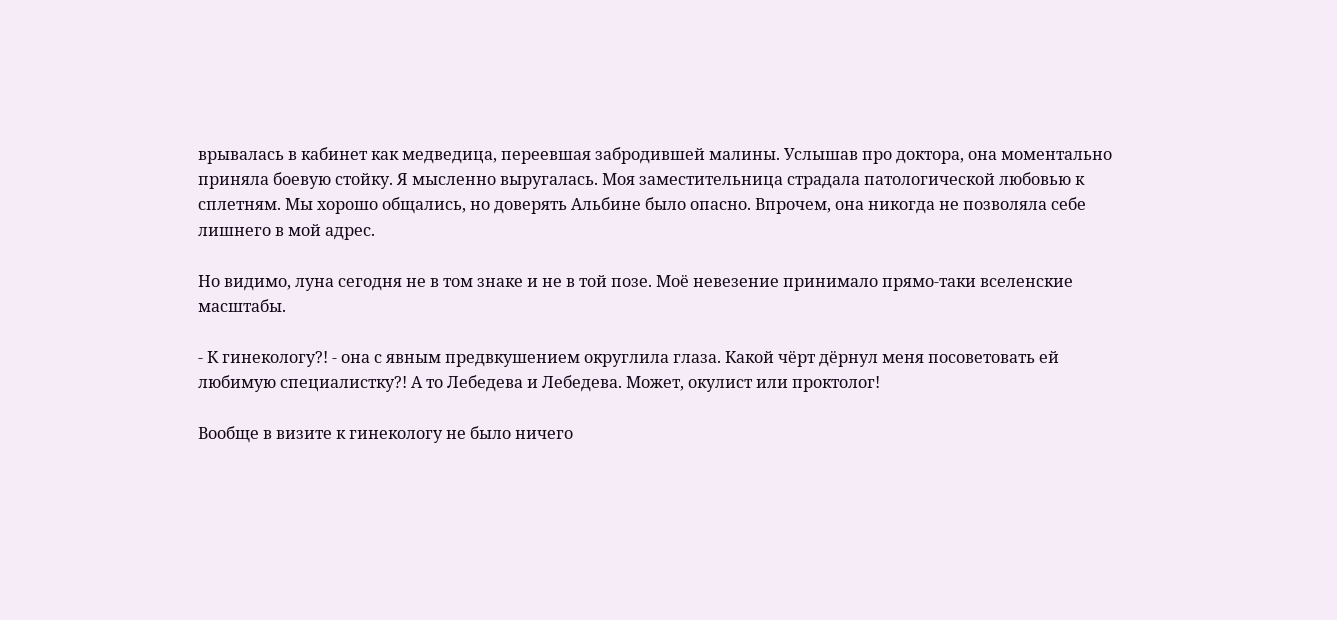врывалась в кабинет как медведица, переевшая забродившей малины. Услышав про доктора, она моментально приняла боевую стойку. Я мысленно выругалась. Моя заместительница страдала патологической любовью к сплетням. Мы хорошо общались, но доверять Альбине было опасно. Впрочем, она никогда не позволяла себе лишнего в мой адрес.

Но видимо, луна сегодня не в том знаке и не в той позе. Моё невезение принимало прямо-таки вселенские масштабы.

- К гинекологу?! - она с явным предвкушением округлила глаза. Какой чёрт дёрнул меня посоветовать ей любимую специалистку?! А то Лебедева и Лебедева. Может, окулист или проктолог!

Вообще в визите к гинекологу не было ничего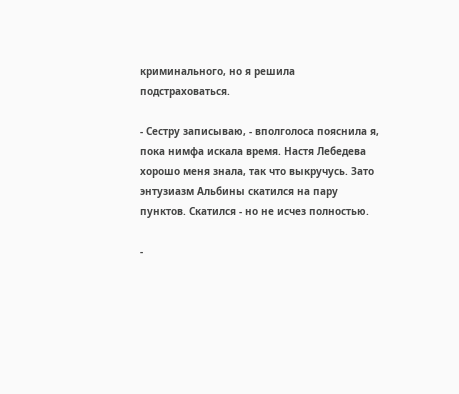криминального, но я решила подстраховаться.

- Сестру записываю, - вполголоса пояснила я, пока нимфа искала время. Настя Лебедева хорошо меня знала, так что выкручусь. Зато энтузиазм Альбины скатился на пару пунктов. Скатился - но не исчез полностью.

-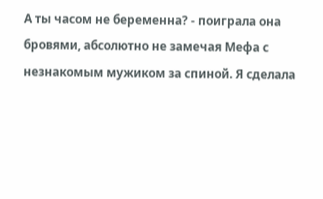А ты часом не беременна? - поиграла она бровями, абсолютно не замечая Мефа с незнакомым мужиком за спиной. Я сделала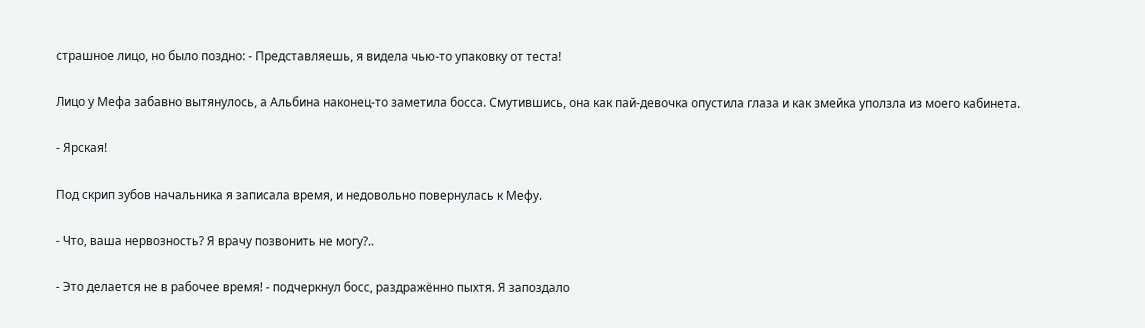страшное лицо, но было поздно: - Представляешь, я видела чью-то упаковку от теста!

Лицо у Мефа забавно вытянулось, а Альбина наконец-то заметила босса. Смутившись, она как пай-девочка опустила глаза и как змейка уползла из моего кабинета.

- Ярская!

Под скрип зубов начальника я записала время, и недовольно повернулась к Мефу.

- Что, ваша нервозность? Я врачу позвонить не могу?..

- Это делается не в рабочее время! - подчеркнул босс, раздражённо пыхтя. Я запоздало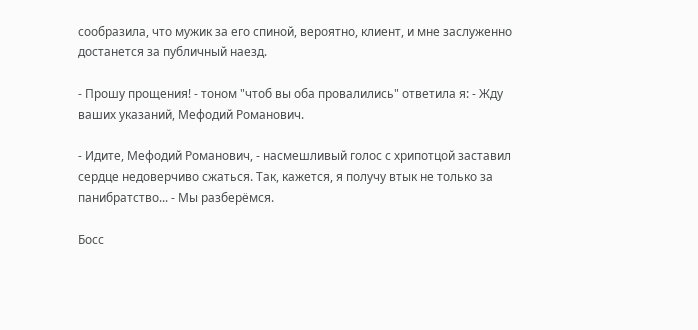сообразила, что мужик за его спиной, вероятно, клиент, и мне заслуженно достанется за публичный наезд.

- Прошу прощения! - тоном "чтоб вы оба провалились" ответила я: - Жду ваших указаний, Мефодий Романович.

- Идите, Мефодий Романович, - насмешливый голос с хрипотцой заставил сердце недоверчиво сжаться. Так, кажется, я получу втык не только за панибратство... - Мы разберёмся.

Босс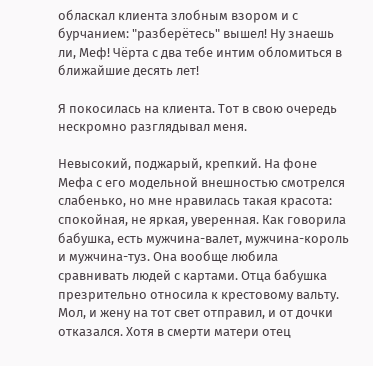обласкал клиента злобным взором и с бурчанием: "разберётесь" вышел! Ну знаешь ли, Меф! Чёрта с два тебе интим обломиться в ближайшие десять лет!

Я покосилась на клиента. Тот в свою очередь нескромно разглядывал меня.

Невысокий, поджарый, крепкий. На фоне Мефа с его модельной внешностью смотрелся слабенько, но мне нравилась такая красота: спокойная, не яркая, уверенная. Как говорила бабушка, есть мужчина-валет, мужчина-король и мужчина-туз. Она вообще любила сравнивать людей с картами. Отца бабушка презрительно относила к крестовому вальту. Мол, и жену на тот свет отправил, и от дочки отказался. Хотя в смерти матери отец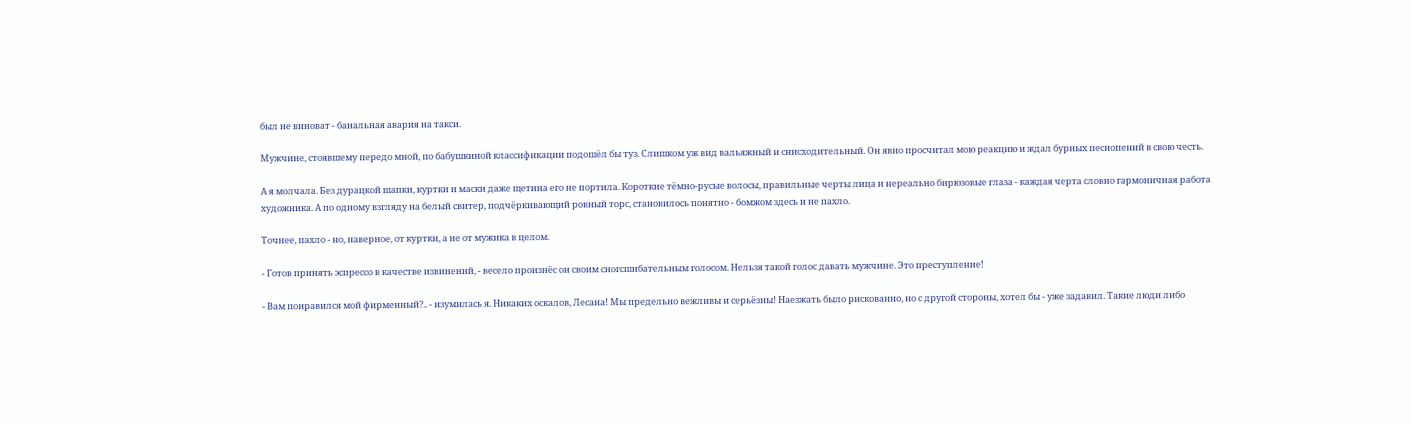был не виноват - банальная авария на такси.

Мужчине, стоявшему передо мной, по бабушкиной классификации подошёл бы туз. Слишком уж вид вальяжный и снисходительный. Он явно просчитал мою реакцию и ждал бурных песнопений в свою честь.

А я молчала. Без дурацкой шапки, куртки и маски даже щетина его не портила. Короткие тёмно-русые волосы, правильные черты лица и нереально бирюзовые глаза - каждая черта словно гармоничная работа художника. А по одному взгляду на белый свитер, подчёркивающий ровный торс, становилось понятно - бомжом здесь и не пахло.

Точнее, пахло - но, наверное, от куртки, а не от мужика в целом.

- Готов принять эспрессо в качестве извинений, - весело произнёс он своим сногсшибательным голосом. Нельзя такой голос давать мужчине. Это преступление!

- Вам понравился мой фирменный?.. - изумилась я. Никаких оскалов, Лесана! Мы предельно вежливы и серьёзны! Наезжать было рискованно, но с другой стороны, хотел бы - уже задавил. Такие люди либо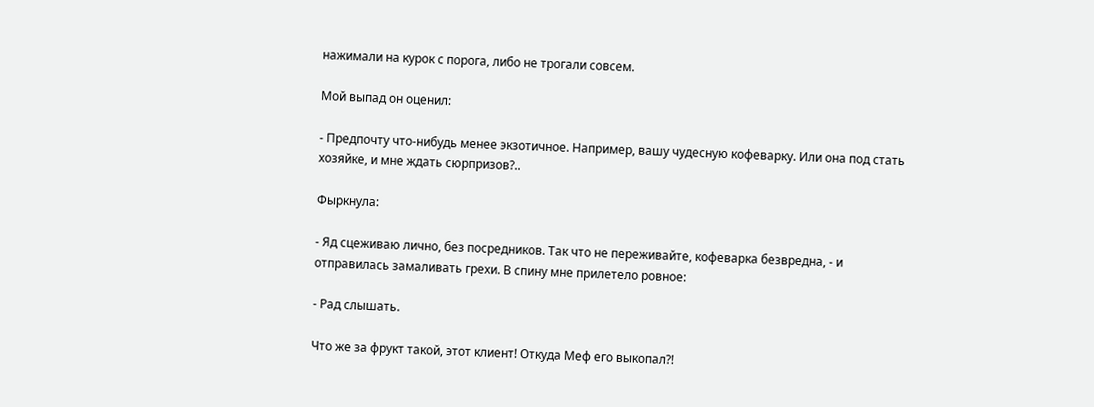нажимали на курок с порога, либо не трогали совсем.

Мой выпад он оценил:

- Предпочту что-нибудь менее экзотичное. Например, вашу чудесную кофеварку. Или она под стать хозяйке, и мне ждать сюрпризов?..

Фыркнула:

- Яд сцеживаю лично, без посредников. Так что не переживайте, кофеварка безвредна, - и отправилась замаливать грехи. В спину мне прилетело ровное:

- Рад слышать.

Что же за фрукт такой, этот клиент! Откуда Меф его выкопал?!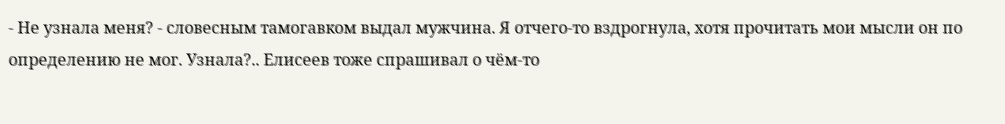- Не узнала меня? - словесным тамогавком выдал мужчина. Я отчего-то вздрогнула, хотя прочитать мои мысли он по определению не мог. Узнала?.. Елисеев тоже спрашивал о чём-то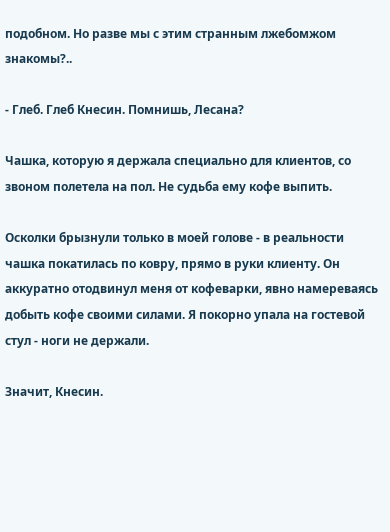подобном. Но разве мы с этим странным лжебомжом знакомы?..

- Глеб. Глеб Кнесин. Помнишь, Лесана?

Чашка, которую я держала специально для клиентов, со звоном полетела на пол. Не судьба ему кофе выпить.

Осколки брызнули только в моей голове - в реальности чашка покатилась по ковру, прямо в руки клиенту. Он аккуратно отодвинул меня от кофеварки, явно намереваясь добыть кофе своими силами. Я покорно упала на гостевой стул - ноги не держали.

Значит, Кнесин.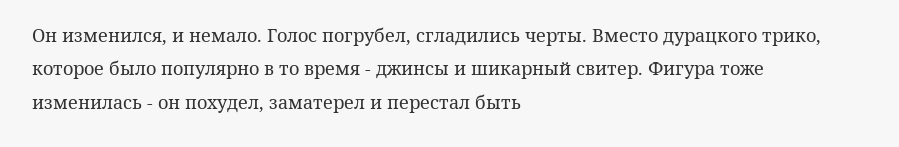Он изменился, и немало. Голос погрубел, сгладились черты. Вместо дурацкого трико, которое было популярно в то время - джинсы и шикарный свитер. Фигура тоже изменилась - он похудел, заматерел и перестал быть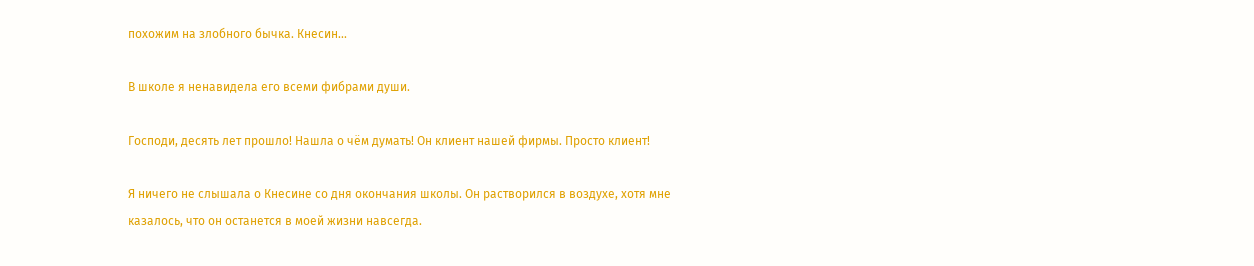похожим на злобного бычка. Кнесин...

В школе я ненавидела его всеми фибрами души.

Господи, десять лет прошло! Нашла о чём думать! Он клиент нашей фирмы. Просто клиент!

Я ничего не слышала о Кнесине со дня окончания школы. Он растворился в воздухе, хотя мне казалось, что он останется в моей жизни навсегда.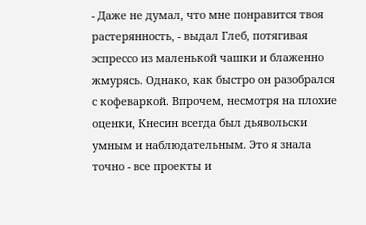- Даже не думал, что мне понравится твоя растерянность, - выдал Глеб, потягивая эспрессо из маленькой чашки и блаженно жмурясь. Однако, как быстро он разобрался с кофеваркой. Впрочем, несмотря на плохие оценки, Кнесин всегда был дьявольски умным и наблюдательным. Это я знала точно - все проекты и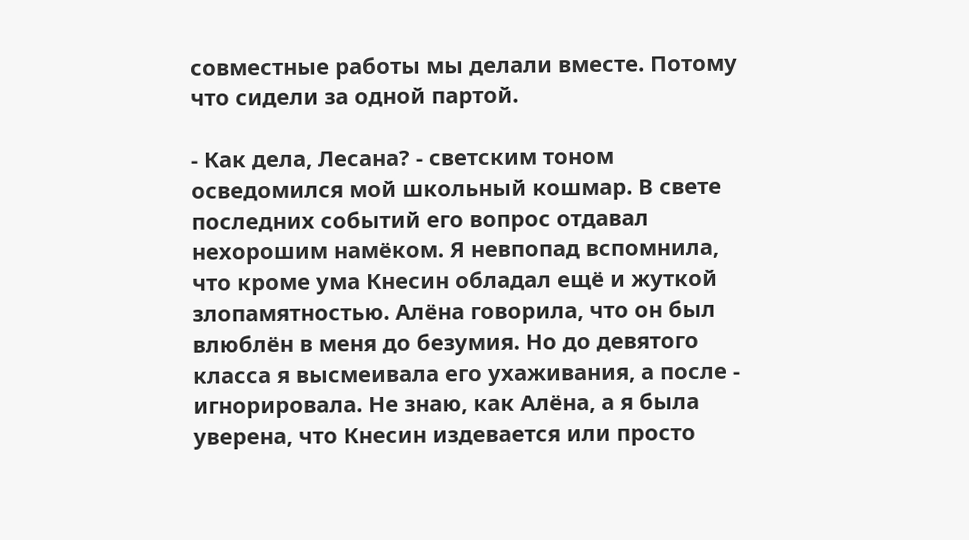совместные работы мы делали вместе. Потому что сидели за одной партой.

- Как дела, Лесана? - светским тоном осведомился мой школьный кошмар. В свете последних событий его вопрос отдавал нехорошим намёком. Я невпопад вспомнила, что кроме ума Кнесин обладал ещё и жуткой злопамятностью. Алёна говорила, что он был влюблён в меня до безумия. Но до девятого класса я высмеивала его ухаживания, а после - игнорировала. Не знаю, как Алёна, а я была уверена, что Кнесин издевается или просто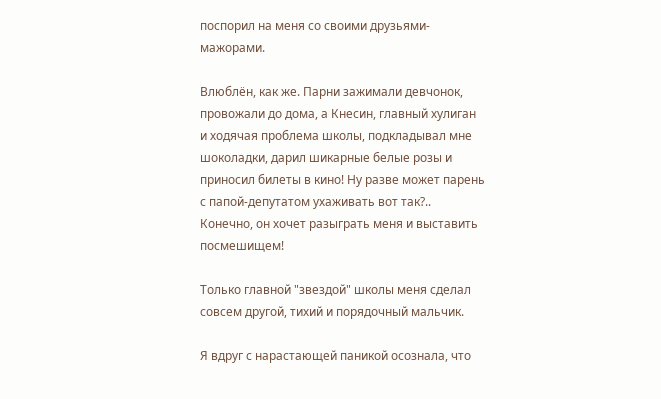поспорил на меня со своими друзьями-мажорами.

Влюблён, как же. Парни зажимали девчонок, провожали до дома, а Кнесин, главный хулиган и ходячая проблема школы, подкладывал мне шоколадки, дарил шикарные белые розы и приносил билеты в кино! Ну разве может парень с папой-депутатом ухаживать вот так?.. Конечно, он хочет разыграть меня и выставить посмешищем!

Только главной "звездой" школы меня сделал совсем другой, тихий и порядочный мальчик.

Я вдруг с нарастающей паникой осознала, что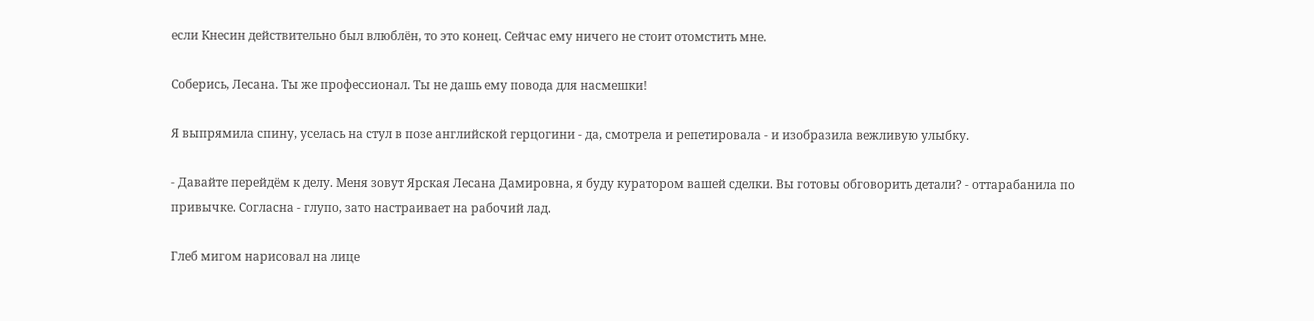если Кнесин действительно был влюблён, то это конец. Сейчас ему ничего не стоит отомстить мне.

Соберись, Лесана. Ты же профессионал. Ты не дашь ему повода для насмешки!

Я выпрямила спину, уселась на стул в позе английской герцогини - да, смотрела и репетировала - и изобразила вежливую улыбку.

- Давайте перейдём к делу. Меня зовут Ярская Лесана Дамировна, я буду куратором вашей сделки. Вы готовы обговорить детали? - оттарабанила по привычке. Согласна - глупо, зато настраивает на рабочий лад.

Глеб мигом нарисовал на лице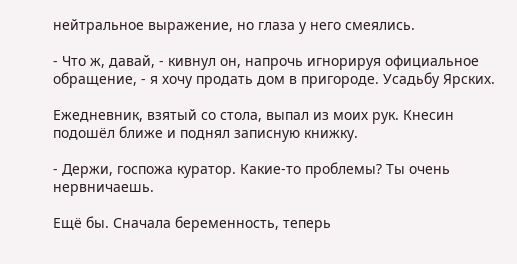нейтральное выражение, но глаза у него смеялись.

- Что ж, давай, - кивнул он, напрочь игнорируя официальное обращение, - я хочу продать дом в пригороде. Усадьбу Ярских.

Ежедневник, взятый со стола, выпал из моих рук. Кнесин подошёл ближе и поднял записную книжку.

- Держи, госпожа куратор. Какие-то проблемы? Ты очень нервничаешь.

Ещё бы. Сначала беременность, теперь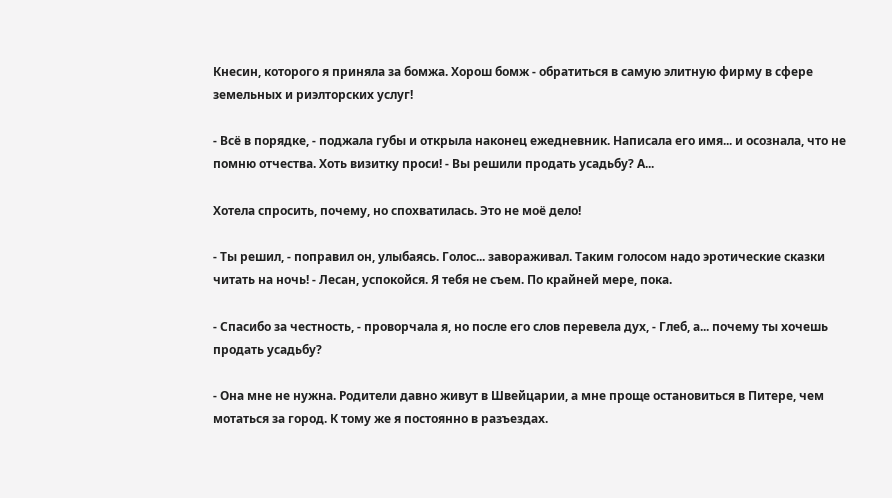Кнесин, которого я приняла за бомжа. Хорош бомж - обратиться в самую элитную фирму в сфере земельных и риэлторских услуг!

- Всё в порядке, - поджала губы и открыла наконец ежедневник. Написала его имя... и осознала, что не помню отчества. Хоть визитку проси! - Вы решили продать усадьбу? А...

Хотела спросить, почему, но спохватилась. Это не моё дело!

- Ты решил, - поправил он, улыбаясь. Голос... завораживал. Таким голосом надо эротические сказки читать на ночь! - Лесан, успокойся. Я тебя не съем. По крайней мере, пока.

- Спасибо за честность, - проворчала я, но после его слов перевела дух, - Глеб, а... почему ты хочешь продать усадьбу?

- Она мне не нужна. Родители давно живут в Швейцарии, а мне проще остановиться в Питере, чем мотаться за город. К тому же я постоянно в разъездах.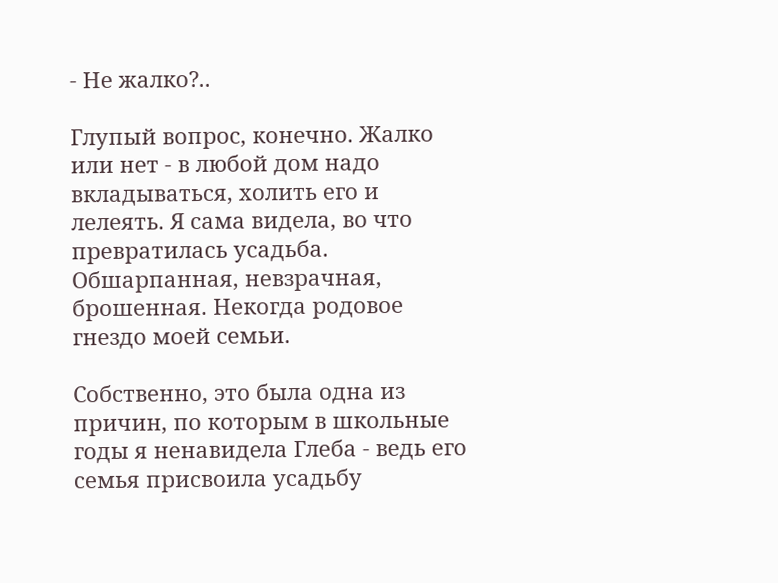- Не жалко?..

Глупый вопрос, конечно. Жалко или нет - в любой дом надо вкладываться, холить его и лелеять. Я сама видела, во что превратилась усадьба. Обшарпанная, невзрачная, брошенная. Некогда родовое гнездо моей семьи.

Собственно, это была одна из причин, по которым в школьные годы я ненавидела Глеба - ведь его семья присвоила усадьбу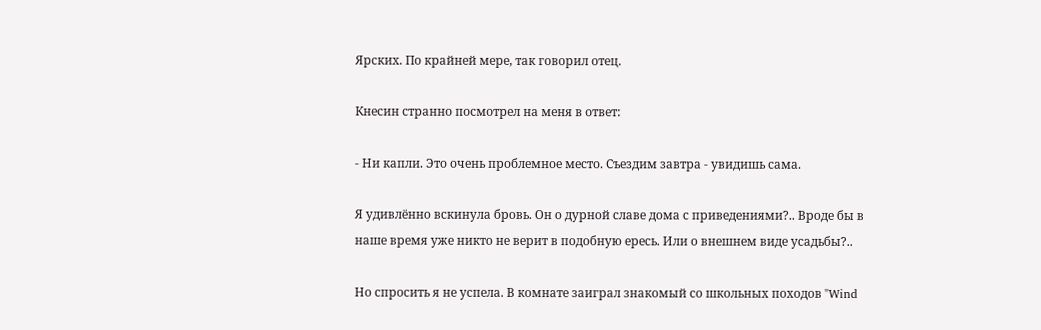Ярских. По крайней мере, так говорил отец.

Кнесин странно посмотрел на меня в ответ:

- Ни капли. Это очень проблемное место. Съездим завтра - увидишь сама.

Я удивлённо вскинула бровь. Он о дурной славе дома с приведениями?.. Вроде бы в наше время уже никто не верит в подобную ересь. Или о внешнем виде усадьбы?..

Но спросить я не успела. В комнате заиграл знакомый со школьных походов "Wind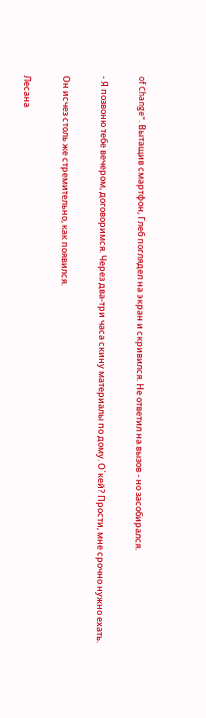of Change". Вытащив смартфон, Глеб поглядел на экран и скривился. Не ответил на вызов - но засобирался.

- Я позвоню тебе вечером, договоримся. Через два-три часа скину материалы по дому. О`кей? Прости, мне срочно нужно ехать.

Он исчез столь же стремительно, как появился.

Лесана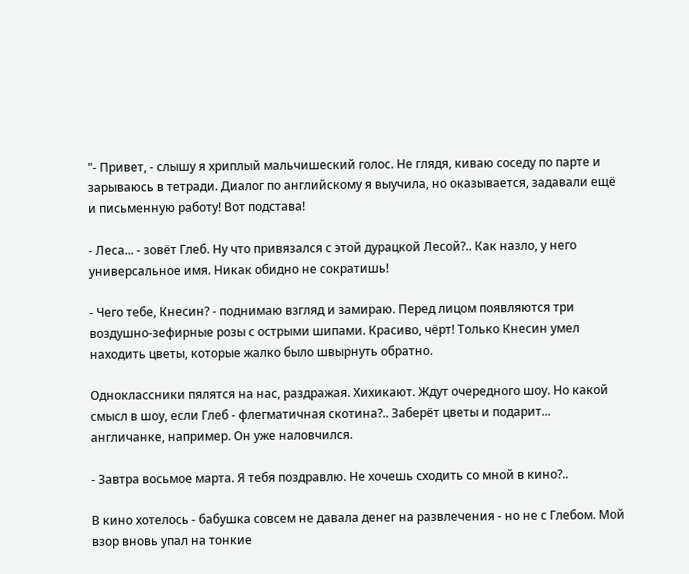"- Привет, - слышу я хриплый мальчишеский голос. Не глядя, киваю соседу по парте и зарываюсь в тетради. Диалог по английскому я выучила, но оказывается, задавали ещё и письменную работу! Вот подстава!

- Леса... - зовёт Глеб. Ну что привязался с этой дурацкой Лесой?.. Как назло, у него универсальное имя. Никак обидно не сократишь!

- Чего тебе, Кнесин? - поднимаю взгляд и замираю. Перед лицом появляются три воздушно-зефирные розы с острыми шипами. Красиво, чёрт! Только Кнесин умел находить цветы, которые жалко было швырнуть обратно.

Одноклассники пялятся на нас, раздражая. Хихикают. Ждут очередного шоу. Но какой смысл в шоу, если Глеб - флегматичная скотина?.. Заберёт цветы и подарит... англичанке, например. Он уже наловчился.

- Завтра восьмое марта. Я тебя поздравлю. Не хочешь сходить со мной в кино?..

В кино хотелось - бабушка совсем не давала денег на развлечения - но не с Глебом. Мой взор вновь упал на тонкие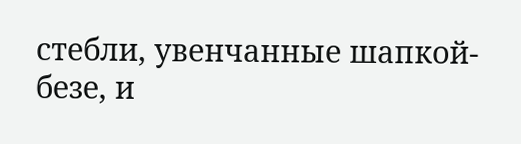стебли, увенчанные шапкой-безе, и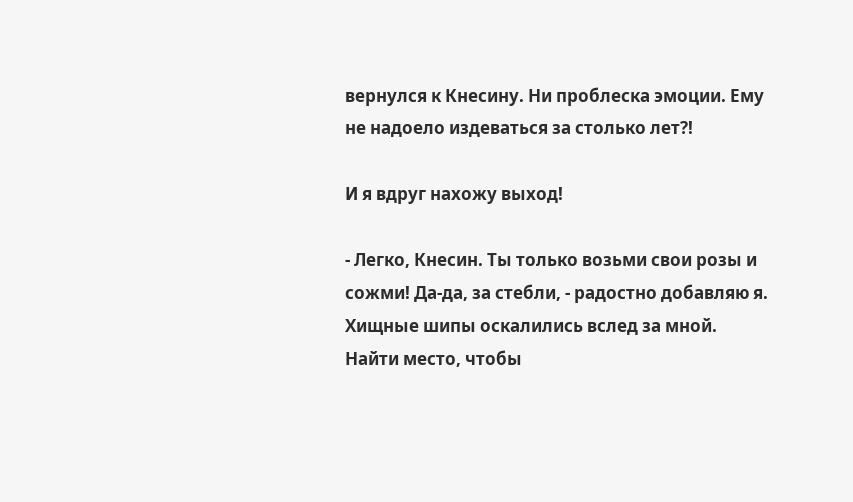вернулся к Кнесину. Ни проблеска эмоции. Ему не надоело издеваться за столько лет?!

И я вдруг нахожу выход!

- Легко, Кнесин. Ты только возьми свои розы и сожми! Да-да, за стебли, - радостно добавляю я. Хищные шипы оскалились вслед за мной. Найти место, чтобы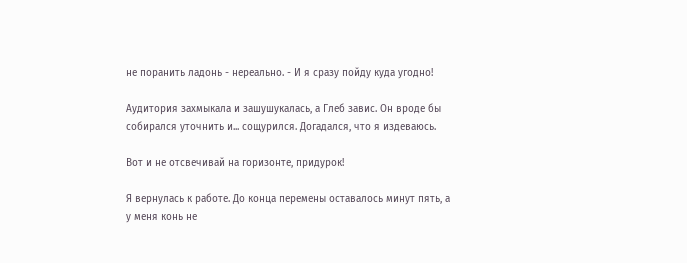не поранить ладонь - нереально. - И я сразу пойду куда угодно!

Аудитория захмыкала и зашушукалась, а Глеб завис. Он вроде бы собирался уточнить и... сощурился. Догадался, что я издеваюсь.

Вот и не отсвечивай на горизонте, придурок!

Я вернулась к работе. До конца перемены оставалось минут пять, а у меня конь не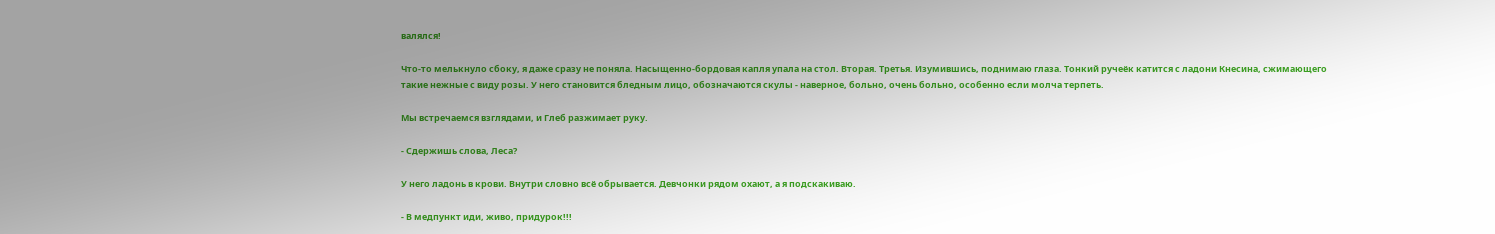валялся!

Что-то мелькнуло сбоку, я даже сразу не поняла. Насыщенно-бордовая капля упала на стол. Вторая. Третья. Изумившись, поднимаю глаза. Тонкий ручеёк катится с ладони Кнесина, сжимающего такие нежные с виду розы. У него становится бледным лицо, обозначаются скулы - наверное, больно, очень больно, особенно если молча терпеть.

Мы встречаемся взглядами, и Глеб разжимает руку.

- Сдержишь слова, Леса?

У него ладонь в крови. Внутри словно всё обрывается. Девчонки рядом охают, а я подскакиваю.

- В медпункт иди, живо, придурок!!!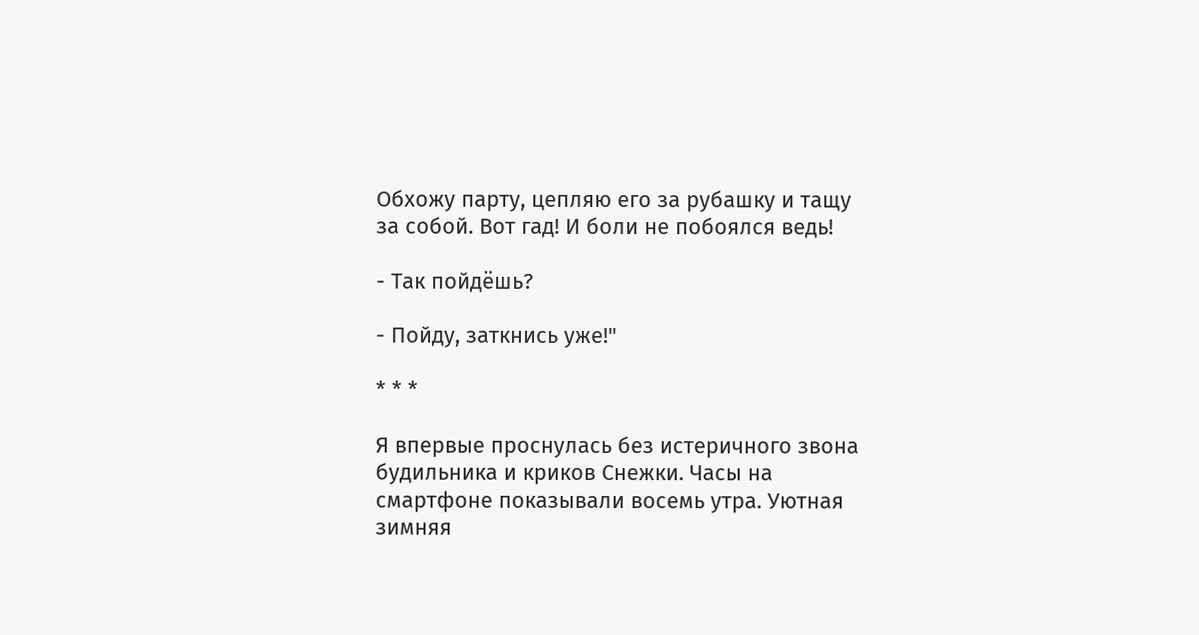Обхожу парту, цепляю его за рубашку и тащу за собой. Вот гад! И боли не побоялся ведь!

- Так пойдёшь?

- Пойду, заткнись уже!"

* * *

Я впервые проснулась без истеричного звона будильника и криков Снежки. Часы на смартфоне показывали восемь утра. Уютная зимняя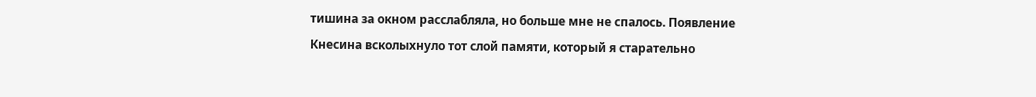тишина за окном расслабляла, но больше мне не спалось. Появление Кнесина всколыхнуло тот слой памяти, который я старательно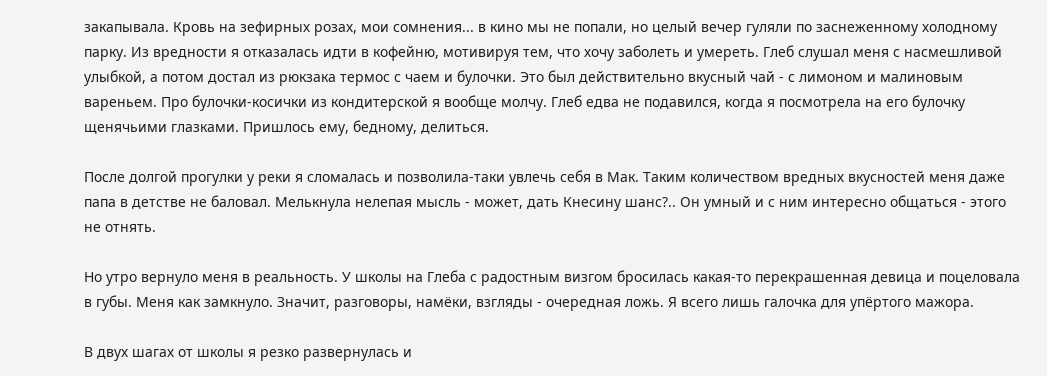закапывала. Кровь на зефирных розах, мои сомнения... в кино мы не попали, но целый вечер гуляли по заснеженному холодному парку. Из вредности я отказалась идти в кофейню, мотивируя тем, что хочу заболеть и умереть. Глеб слушал меня с насмешливой улыбкой, а потом достал из рюкзака термос с чаем и булочки. Это был действительно вкусный чай - с лимоном и малиновым вареньем. Про булочки-косички из кондитерской я вообще молчу. Глеб едва не подавился, когда я посмотрела на его булочку щенячьими глазками. Пришлось ему, бедному, делиться.

После долгой прогулки у реки я сломалась и позволила-таки увлечь себя в Мак. Таким количеством вредных вкусностей меня даже папа в детстве не баловал. Мелькнула нелепая мысль - может, дать Кнесину шанс?.. Он умный и с ним интересно общаться - этого не отнять.

Но утро вернуло меня в реальность. У школы на Глеба с радостным визгом бросилась какая-то перекрашенная девица и поцеловала в губы. Меня как замкнуло. Значит, разговоры, намёки, взгляды - очередная ложь. Я всего лишь галочка для упёртого мажора.

В двух шагах от школы я резко развернулась и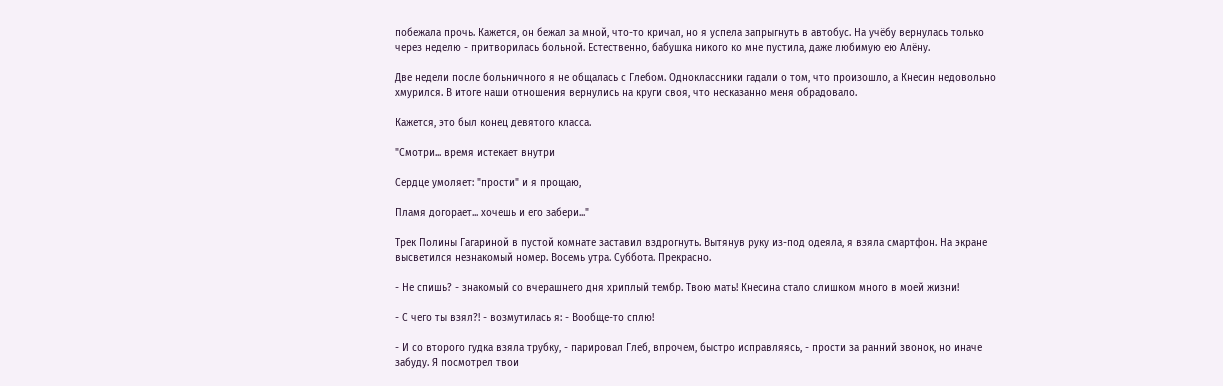побежала прочь. Кажется, он бежал за мной, что-то кричал, но я успела запрыгнуть в автобус. На учёбу вернулась только через неделю - притворилась больной. Естественно, бабушка никого ко мне пустила, даже любимую ею Алёну.

Две недели после больничного я не общалась с Глебом. Одноклассники гадали о том, что произошло, а Кнесин недовольно хмурился. В итоге наши отношения вернулись на круги своя, что несказанно меня обрадовало.

Кажется, это был конец девятого класса.

"Смотри... время истекает внутри

Сердце умоляет: "прости" и я прощаю,

Пламя догорает... хочешь и его забери..."

Трек Полины Гагариной в пустой комнате заставил вздрогнуть. Вытянув руку из-под одеяла, я взяла смартфон. На экране высветился незнакомый номер. Восемь утра. Суббота. Прекрасно.

- Не спишь? - знакомый со вчерашнего дня хриплый тембр. Твою мать! Кнесина стало слишком много в моей жизни!

- С чего ты взял?! - возмутилась я: - Вообще-то сплю!

- И со второго гудка взяла трубку, - парировал Глеб, впрочем, быстро исправляясь, - прости за ранний звонок, но иначе забуду. Я посмотрел твои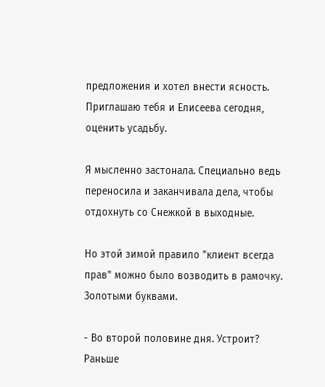предложения и хотел внести ясность. Приглашаю тебя и Елисеева сегодня, оценить усадьбу.

Я мысленно застонала. Специально ведь переносила и заканчивала дела, чтобы отдохнуть со Снежкой в выходные.

Но этой зимой правило "клиент всегда прав" можно было возводить в рамочку. Золотыми буквами.

- Во второй половине дня. Устроит? Раньше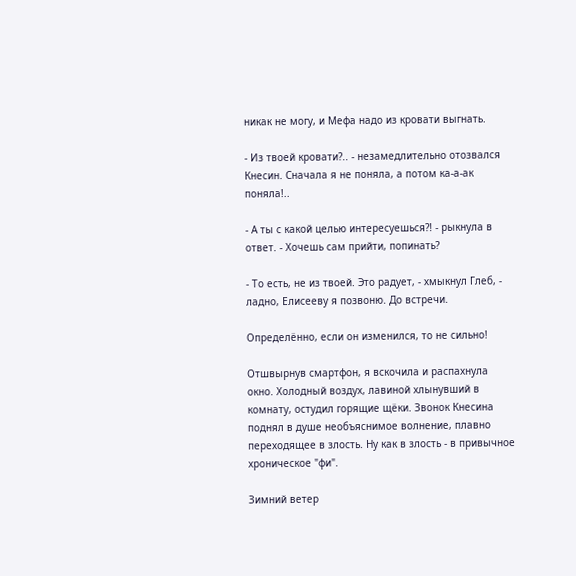никак не могу, и Мефа надо из кровати выгнать.

- Из твоей кровати?.. - незамедлительно отозвался Кнесин. Сначала я не поняла, а потом ка-а-ак поняла!..

- А ты с какой целью интересуешься?! - рыкнула в ответ. - Хочешь сам прийти, попинать?

- То есть, не из твоей. Это радует, - хмыкнул Глеб, - ладно, Елисееву я позвоню. До встречи.

Определённо, если он изменился, то не сильно!

Отшвырнув смартфон, я вскочила и распахнула окно. Холодный воздух, лавиной хлынувший в комнату, остудил горящие щёки. Звонок Кнесина поднял в душе необъяснимое волнение, плавно переходящее в злость. Ну как в злость - в привычное хроническое "фи".

Зимний ветер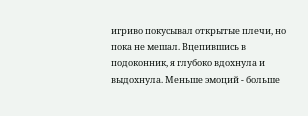игриво покусывал открытые плечи, но пока не мешал. Вцепившись в подоконник, я глубоко вдохнула и выдохнула. Меньше эмоций - больше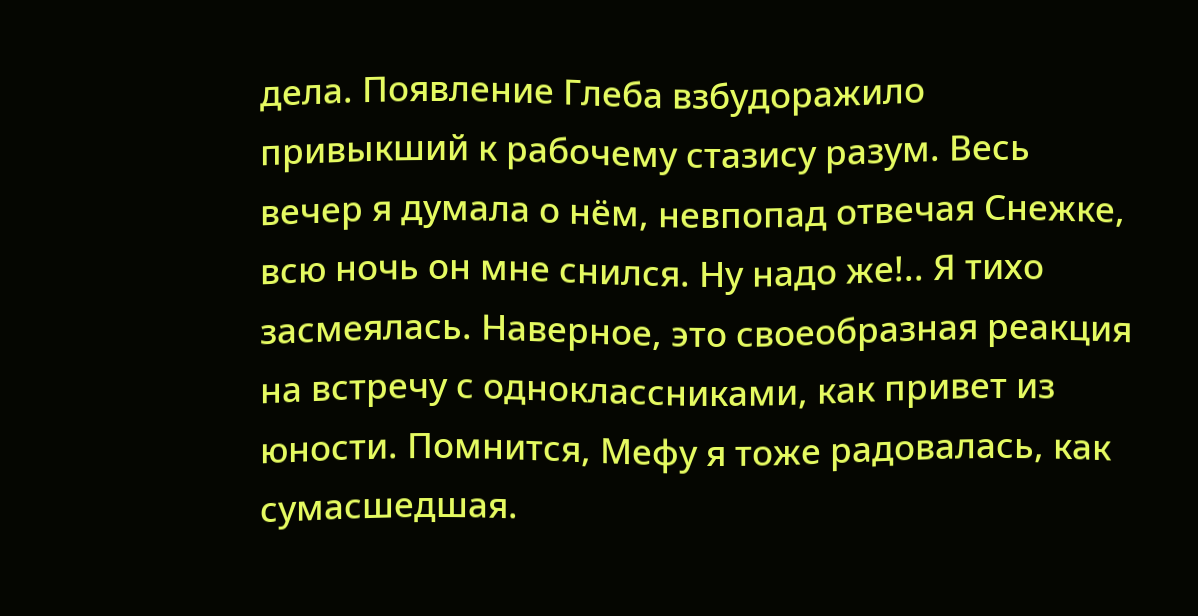дела. Появление Глеба взбудоражило привыкший к рабочему стазису разум. Весь вечер я думала о нём, невпопад отвечая Снежке, всю ночь он мне снился. Ну надо же!.. Я тихо засмеялась. Наверное, это своеобразная реакция на встречу с одноклассниками, как привет из юности. Помнится, Мефу я тоже радовалась, как сумасшедшая.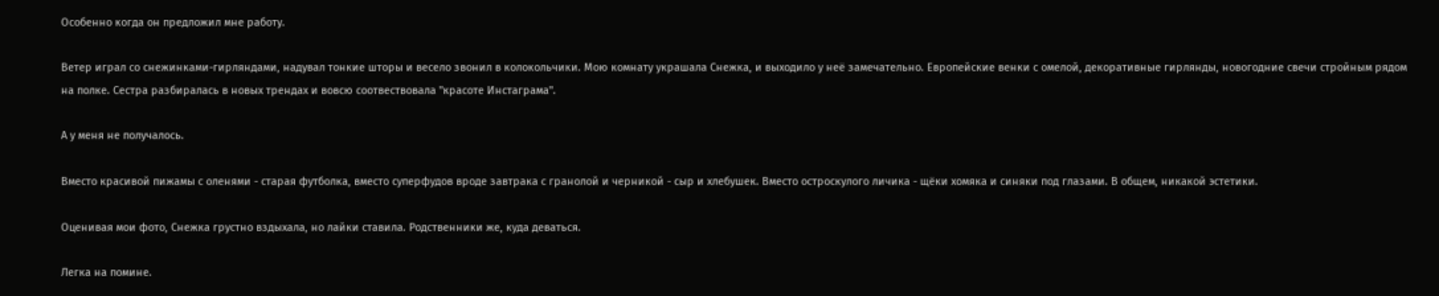Особенно когда он предложил мне работу.

Ветер играл со снежинками-гирляндами, надувал тонкие шторы и весело звонил в колокольчики. Мою комнату украшала Снежка, и выходило у неё замечательно. Европейские венки с омелой, декоративные гирлянды, новогодние свечи стройным рядом на полке. Сестра разбиралась в новых трендах и вовсю соотвествовала "красоте Инстаграма".

А у меня не получалось.

Вместо красивой пижамы с оленями - старая футболка, вместо суперфудов вроде завтрака с гранолой и черникой - сыр и хлебушек. Вместо остроскулого личика - щёки хомяка и синяки под глазами. В общем, никакой эстетики.

Оценивая мои фото, Снежка грустно вздыхала, но лайки ставила. Родственники же, куда деваться.

Легка на помине.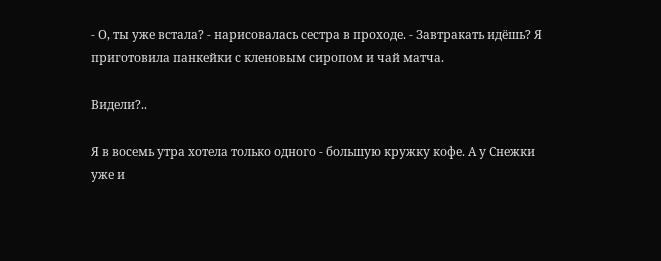- О, ты уже встала? - нарисовалась сестра в проходе. - Завтракать идёшь? Я приготовила панкейки с кленовым сиропом и чай матча.

Видели?..

Я в восемь утра хотела только одного - большую кружку кофе. А у Снежки уже и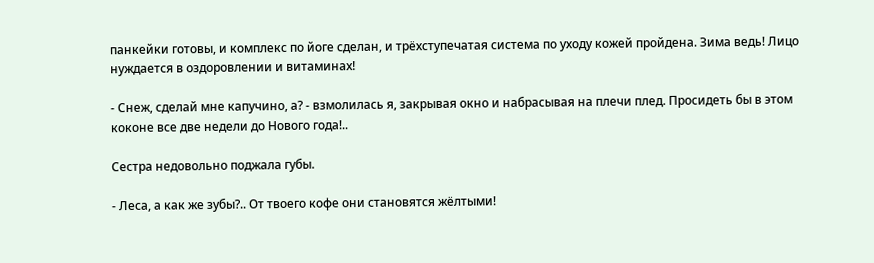панкейки готовы, и комплекс по йоге сделан, и трёхступечатая система по уходу кожей пройдена. Зима ведь! Лицо нуждается в оздоровлении и витаминах!

- Снеж, сделай мне капучино, а? - взмолилась я, закрывая окно и набрасывая на плечи плед. Просидеть бы в этом коконе все две недели до Нового года!..

Сестра недовольно поджала губы.

- Леса, а как же зубы?.. От твоего кофе они становятся жёлтыми!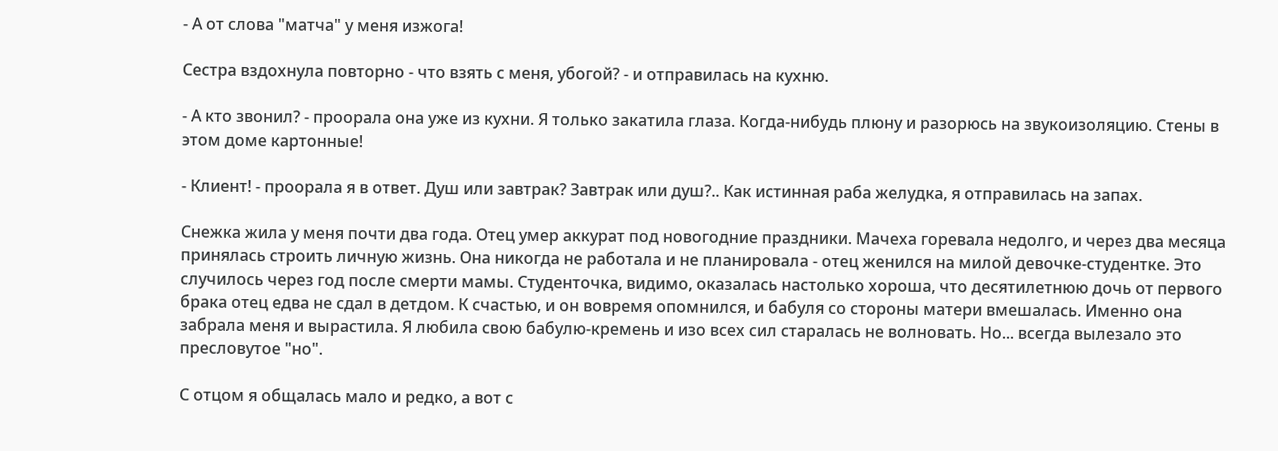- А от слова "матча" у меня изжога!

Сестра вздохнула повторно - что взять с меня, убогой? - и отправилась на кухню.

- А кто звонил? - проорала она уже из кухни. Я только закатила глаза. Когда-нибудь плюну и разорюсь на звукоизоляцию. Стены в этом доме картонные!

- Клиент! - проорала я в ответ. Душ или завтрак? Завтрак или душ?.. Как истинная раба желудка, я отправилась на запах.

Снежка жила у меня почти два года. Отец умер аккурат под новогодние праздники. Мачеха горевала недолго, и через два месяца принялась строить личную жизнь. Она никогда не работала и не планировала - отец женился на милой девочке-студентке. Это случилось через год после смерти мамы. Студенточка, видимо, оказалась настолько хороша, что десятилетнюю дочь от первого брака отец едва не сдал в детдом. К счастью, и он вовремя опомнился, и бабуля со стороны матери вмешалась. Именно она забрала меня и вырастила. Я любила свою бабулю-кремень и изо всех сил старалась не волновать. Но... всегда вылезало это пресловутое "но".

С отцом я общалась мало и редко, а вот с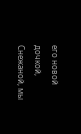его новой дочкой, Снежаной, мы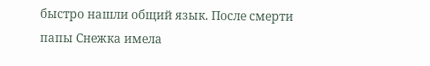быстро нашли общий язык. После смерти папы Снежка имела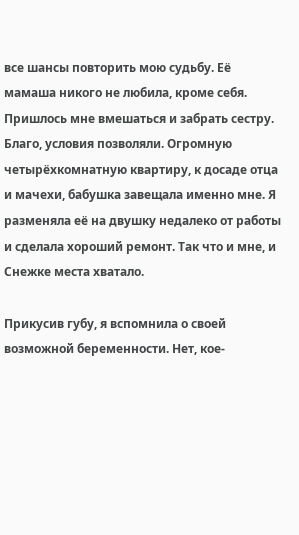все шансы повторить мою судьбу. Её мамаша никого не любила, кроме себя. Пришлось мне вмешаться и забрать сестру. Благо, условия позволяли. Огромную четырёхкомнатную квартиру, к досаде отца и мачехи, бабушка завещала именно мне. Я разменяла её на двушку недалеко от работы и сделала хороший ремонт. Так что и мне, и Снежке места хватало.

Прикусив губу, я вспомнила о своей возможной беременности. Нет, кое-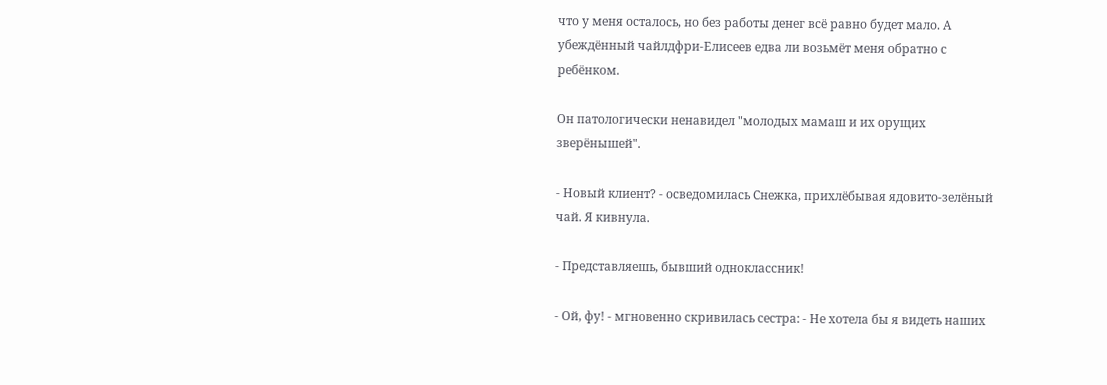что у меня осталось, но без работы денег всё равно будет мало. А убеждённый чайлдфри-Елисеев едва ли возьмёт меня обратно с ребёнком.

Он патологически ненавидел "молодых мамаш и их орущих зверёнышей".

- Новый клиент? - осведомилась Снежка, прихлёбывая ядовито-зелёный чай. Я кивнула.

- Представляешь, бывший одноклассник!

- Ой, фу! - мгновенно скривилась сестра: - Не хотела бы я видеть наших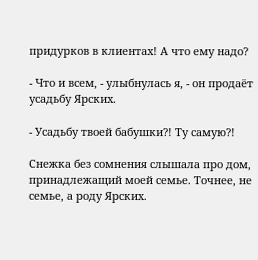придурков в клиентах! А что ему надо?

- Что и всем, - улыбнулась я, - он продаёт усадьбу Ярских.

- Усадьбу твоей бабушки?! Ту самую?!

Снежка без сомнения слышала про дом, принадлежащий моей семье. Точнее, не семье, а роду Ярских.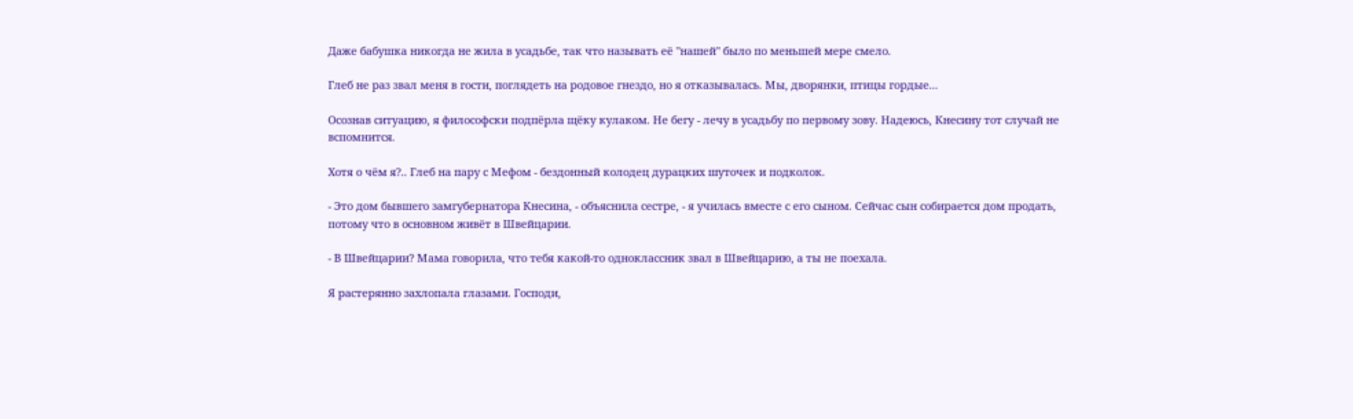Даже бабушка никогда не жила в усадьбе, так что называть её "нашей" было по меньшей мере смело.

Глеб не раз звал меня в гости, поглядеть на родовое гнездо, но я отказывалась. Мы, дворянки, птицы гордые...

Осознав ситуацию, я философски подпёрла щёку кулаком. Не бегу - лечу в усадьбу по первому зову. Надеюсь, Кнесину тот случай не вспомнится.

Хотя о чём я?.. Глеб на пару с Мефом - бездонный колодец дурацких шуточек и подколок.

- Это дом бывшего замгубернатора Кнесина, - объяснила сестре, - я училась вместе с его сыном. Сейчас сын собирается дом продать, потому что в основном живёт в Швейцарии.

- В Швейцарии? Мама говорила, что тебя какой-то одноклассник звал в Швейцарию, а ты не поехала.

Я растерянно захлопала глазами. Господи,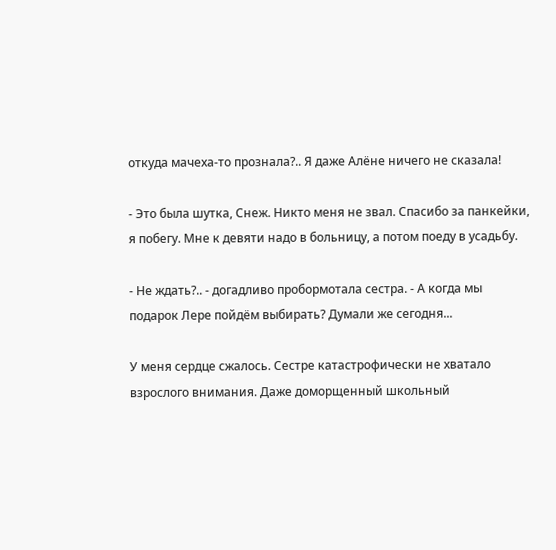откуда мачеха-то прознала?.. Я даже Алёне ничего не сказала!

- Это была шутка, Снеж. Никто меня не звал. Спасибо за панкейки, я побегу. Мне к девяти надо в больницу, а потом поеду в усадьбу.

- Не ждать?.. - догадливо пробормотала сестра. - А когда мы подарок Лере пойдём выбирать? Думали же сегодня...

У меня сердце сжалось. Сестре катастрофически не хватало взрослого внимания. Даже доморщенный школьный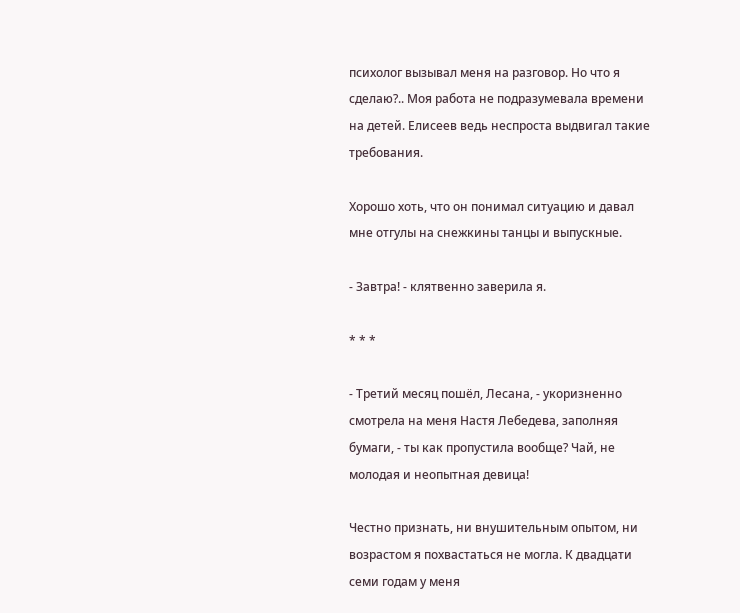психолог вызывал меня на разговор. Но что я сделаю?.. Моя работа не подразумевала времени на детей. Елисеев ведь неспроста выдвигал такие требования.

Хорошо хоть, что он понимал ситуацию и давал мне отгулы на снежкины танцы и выпускные.

- Завтра! - клятвенно заверила я.

* * *

- Третий месяц пошёл, Лесана, - укоризненно смотрела на меня Настя Лебедева, заполняя бумаги, - ты как пропустила вообще? Чай, не молодая и неопытная девица!

Честно признать, ни внушительным опытом, ни возрастом я похвастаться не могла. К двадцати семи годам у меня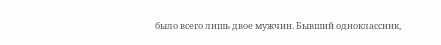было всего лишь двое мужчин. Бывший одноклассник,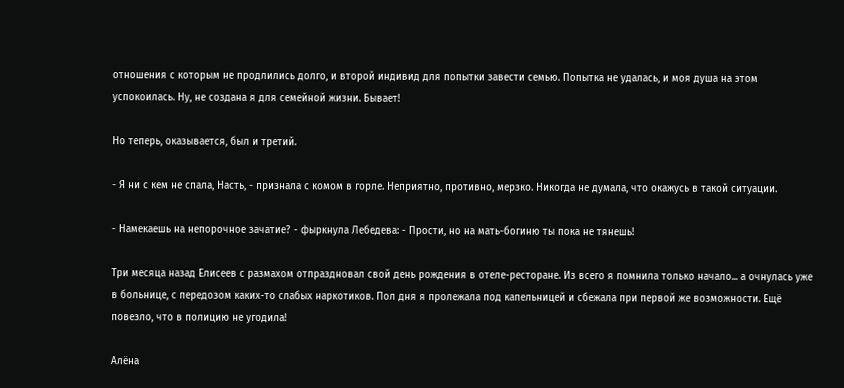отношения с которым не продлились долго, и второй индивид для попытки завести семью. Попытка не удалась, и моя душа на этом успокоилась. Ну, не создана я для семейной жизни. Бывает!

Но теперь, оказывается, был и третий.

- Я ни с кем не спала, Насть, - признала с комом в горле. Неприятно, противно, мерзко. Никогда не думала, что окажусь в такой ситуации.

- Намекаешь на непорочное зачатие? - фыркнула Лебедева: - Прости, но на мать-богиню ты пока не тянешь!

Три месяца назад Елисеев с размахом отпраздновал свой день рождения в отеле-ресторане. Из всего я помнила только начало... а очнулась уже в больнице, с передозом каких-то слабых наркотиков. Пол дня я пролежала под капельницей и сбежала при первой же возможности. Ещё повезло, что в полицию не угодила!

Алёна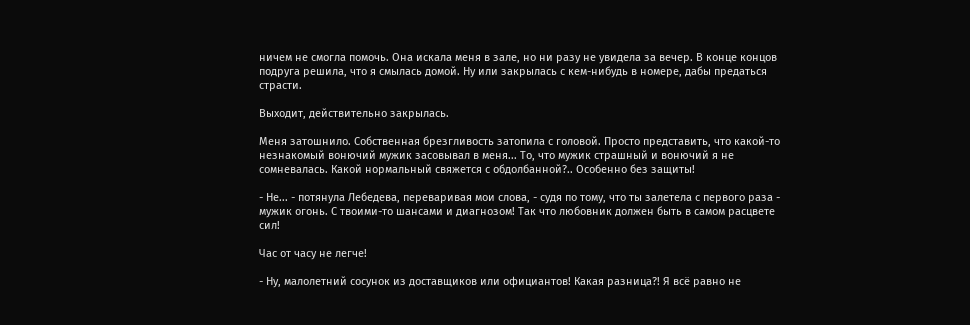ничем не смогла помочь. Она искала меня в зале, но ни разу не увидела за вечер. В конце концов подруга решила, что я смылась домой. Ну или закрылась с кем-нибудь в номере, дабы предаться страсти.

Выходит, действительно закрылась.

Меня затошнило. Собственная брезгливость затопила с головой. Просто представить, что какой-то незнакомый вонючий мужик засовывал в меня... То, что мужик страшный и вонючий я не сомневалась. Какой нормальный свяжется с обдолбанной?.. Особенно без защиты!

- Не... - потянула Лебедева, переваривая мои слова, - судя по тому, что ты залетела с первого раза - мужик огонь. С твоими-то шансами и диагнозом! Так что любовник должен быть в самом расцвете сил!

Час от часу не легче!

- Ну, малолетний сосунок из доставщиков или официантов! Какая разница?! Я всё равно не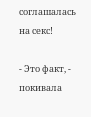соглашалась на секс!

- Это факт, - покивала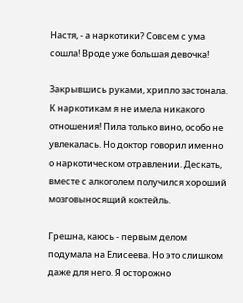Настя, - а наркотики? Совсем с ума сошла! Вроде уже большая девочка!

Закрывшись руками, хрипло застонала. К наркотикам я не имела никакого отношения! Пила только вино, особо не увлекалась. Но доктор говорил именно о наркотическом отравлении. Дескать, вместе с алкоголем получился хороший мозговыносящий коктейль.

Грешна, каюсь - первым делом подумала на Елисеева. Но это слишком даже для него. Я осторожно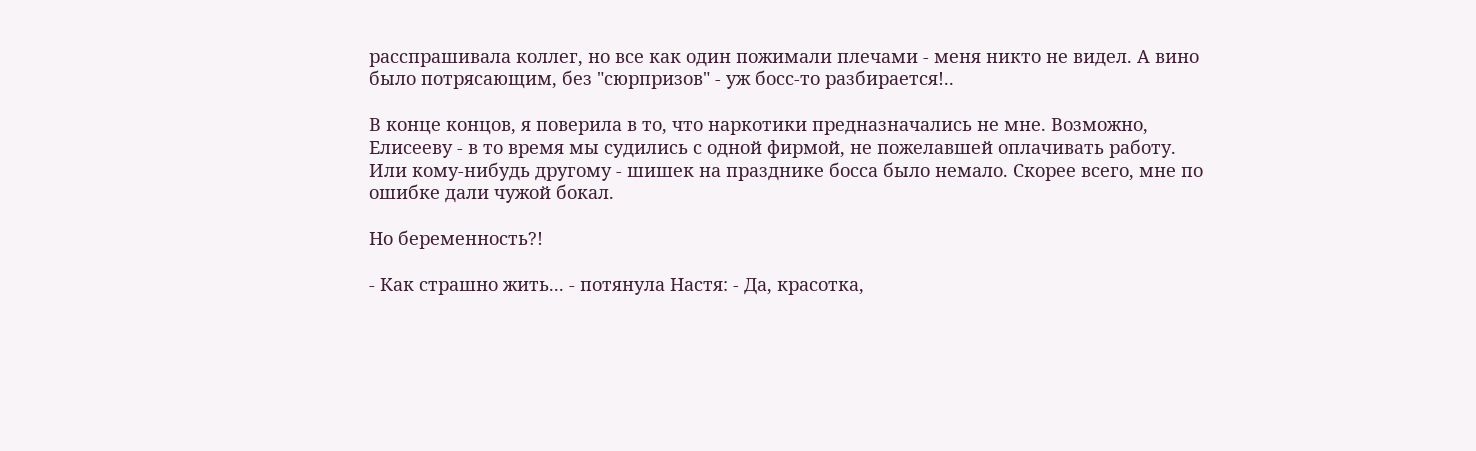расспрашивала коллег, но все как один пожимали плечами - меня никто не видел. А вино было потрясающим, без "сюрпризов" - уж босс-то разбирается!..

В конце концов, я поверила в то, что наркотики предназначались не мне. Возможно, Елисееву - в то время мы судились с одной фирмой, не пожелавшей оплачивать работу. Или кому-нибудь другому - шишек на празднике босса было немало. Скорее всего, мне по ошибке дали чужой бокал.

Но беременность?!

- Как страшно жить... - потянула Настя: - Да, красотка,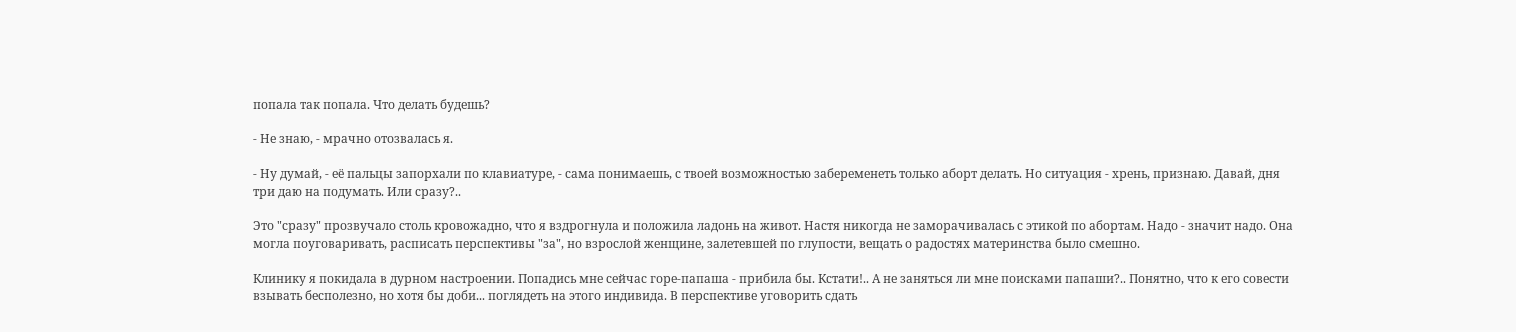попала так попала. Что делать будешь?

- Не знаю, - мрачно отозвалась я.

- Ну думай, - её пальцы запорхали по клавиатуре, - сама понимаешь, с твоей возможностью забеременеть только аборт делать. Но ситуация - хрень, признаю. Давай, дня три даю на подумать. Или сразу?..

Это "сразу" прозвучало столь кровожадно, что я вздрогнула и положила ладонь на живот. Настя никогда не заморачивалась с этикой по абортам. Надо - значит надо. Она могла поуговаривать, расписать перспективы "за", но взрослой женщине, залетевшей по глупости, вещать о радостях материнства было смешно.

Клинику я покидала в дурном настроении. Попадись мне сейчас горе-папаша - прибила бы. Кстати!.. А не заняться ли мне поисками папаши?.. Понятно, что к его совести взывать бесполезно, но хотя бы доби... поглядеть на этого индивида. В перспективе уговорить сдать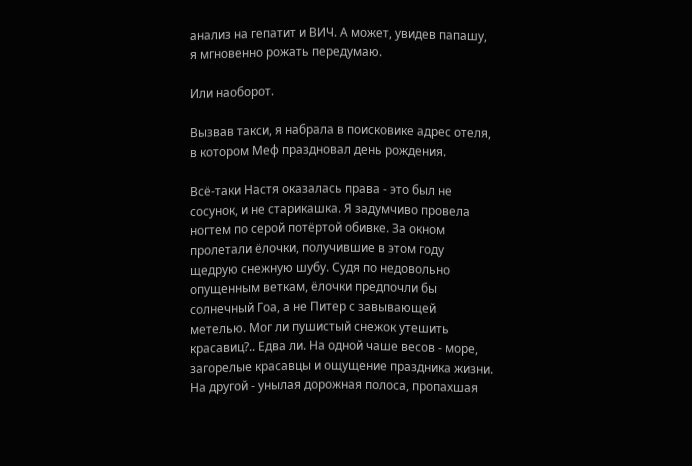анализ на гепатит и ВИЧ. А может, увидев папашу, я мгновенно рожать передумаю.

Или наоборот.

Вызвав такси, я набрала в поисковике адрес отеля, в котором Меф праздновал день рождения.

Всё-таки Настя оказалась права - это был не сосунок, и не старикашка. Я задумчиво провела ногтем по серой потёртой обивке. За окном пролетали ёлочки, получившие в этом году щедрую снежную шубу. Судя по недовольно опущенным веткам, ёлочки предпочли бы солнечный Гоа, а не Питер с завывающей метелью. Мог ли пушистый снежок утешить красавиц?.. Едва ли. На одной чаше весов - море, загорелые красавцы и ощущение праздника жизни. На другой - унылая дорожная полоса, пропахшая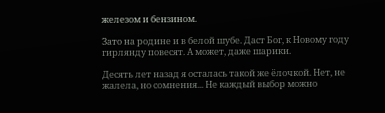железом и бензином.

Зато на родине и в белой шубе. Даст Бог, к Новому году гирлянду повесят. А может, даже шарики.

Десять лет назад я осталась такой же ёлочкой. Нет, не жалела, но сомнения... Не каждый выбор можно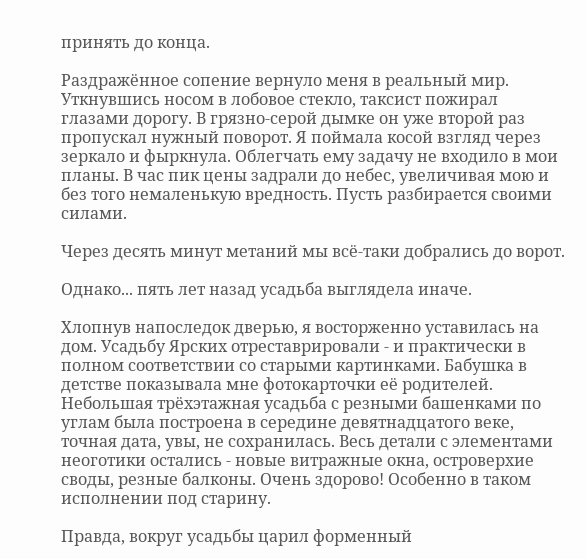принять до конца.

Раздражённое сопение вернуло меня в реальный мир. Уткнувшись носом в лобовое стекло, таксист пожирал глазами дорогу. В грязно-серой дымке он уже второй раз пропускал нужный поворот. Я поймала косой взгляд через зеркало и фыркнула. Облегчать ему задачу не входило в мои планы. В час пик цены задрали до небес, увеличивая мою и без того немаленькую вредность. Пусть разбирается своими силами.

Через десять минут метаний мы всё-таки добрались до ворот.

Однако... пять лет назад усадьба выглядела иначе.

Хлопнув напоследок дверью, я восторженно уставилась на дом. Усадьбу Ярских отреставрировали - и практически в полном соответствии со старыми картинками. Бабушка в детстве показывала мне фотокарточки её родителей. Небольшая трёхэтажная усадьба с резными башенками по углам была построена в середине девятнадцатого веке, точная дата, увы, не сохранилась. Весь детали с элементами неоготики остались - новые витражные окна, островерхие своды, резные балконы. Очень здорово! Особенно в таком исполнении под старину.

Правда, вокруг усадьбы царил форменный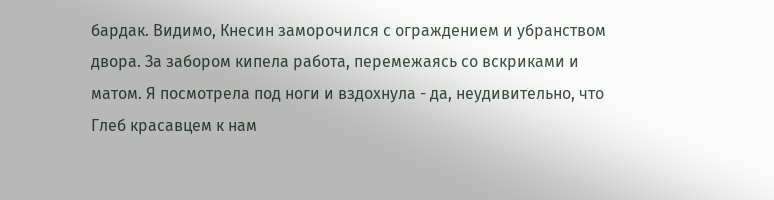бардак. Видимо, Кнесин заморочился с ограждением и убранством двора. За забором кипела работа, перемежаясь со вскриками и матом. Я посмотрела под ноги и вздохнула - да, неудивительно, что Глеб красавцем к нам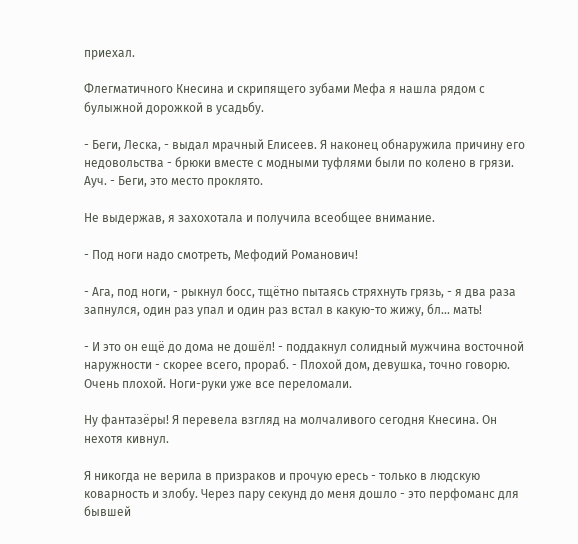приехал.

Флегматичного Кнесина и скрипящего зубами Мефа я нашла рядом с булыжной дорожкой в усадьбу.

- Беги, Леска, - выдал мрачный Елисеев. Я наконец обнаружила причину его недовольства - брюки вместе с модными туфлями были по колено в грязи. Ауч. - Беги, это место проклято.

Не выдержав, я захохотала и получила всеобщее внимание.

- Под ноги надо смотреть, Мефодий Романович!

- Ага, под ноги, - рыкнул босс, тщётно пытаясь стряхнуть грязь, - я два раза запнулся, один раз упал и один раз встал в какую-то жижу, бл... мать!

- И это он ещё до дома не дошёл! - поддакнул солидный мужчина восточной наружности - скорее всего, прораб. - Плохой дом, девушка, точно говорю. Очень плохой. Ноги-руки уже все переломали.

Ну фантазёры! Я перевела взгляд на молчаливого сегодня Кнесина. Он нехотя кивнул.

Я никогда не верила в призраков и прочую ересь - только в людскую коварность и злобу. Через пару секунд до меня дошло - это перфоманс для бывшей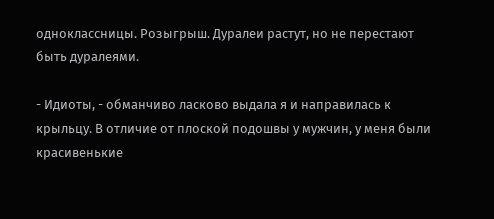одноклассницы. Розыгрыш. Дуралеи растут, но не перестают быть дуралеями.

- Идиоты, - обманчиво ласково выдала я и направилась к крыльцу. В отличие от плоской подошвы у мужчин, у меня были красивенькие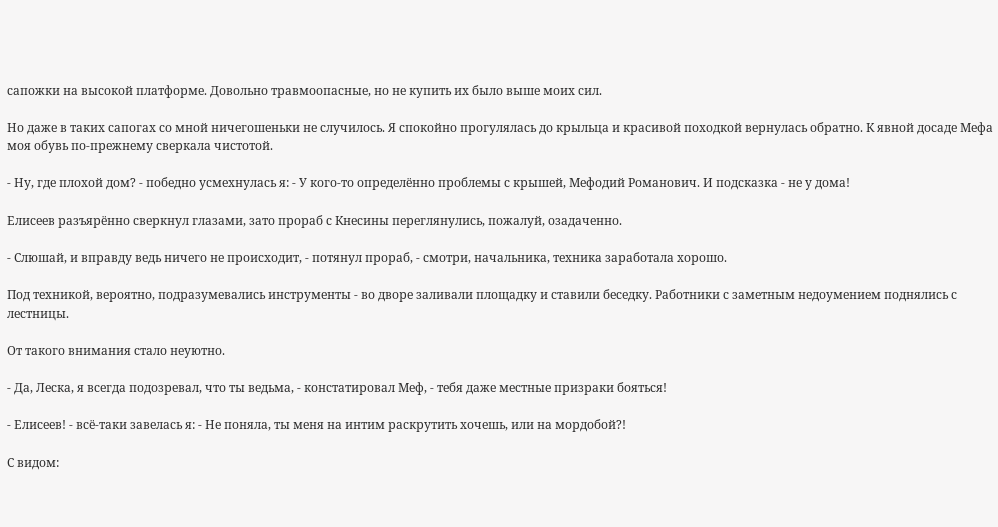сапожки на высокой платформе. Довольно травмоопасные, но не купить их было выше моих сил.

Но даже в таких сапогах со мной ничегошеньки не случилось. Я спокойно прогулялась до крыльца и красивой походкой вернулась обратно. К явной досаде Мефа моя обувь по-прежнему сверкала чистотой.

- Ну, где плохой дом? - победно усмехнулась я: - У кого-то определённо проблемы с крышей, Мефодий Романович. И подсказка - не у дома!

Елисеев разъярённо сверкнул глазами, зато прораб с Кнесины переглянулись, пожалуй, озадаченно.

- Слюшай, и вправду ведь ничего не происходит, - потянул прораб, - смотри, начальника, техника заработала хорошо.

Под техникой, вероятно, подразумевались инструменты - во дворе заливали площадку и ставили беседку. Работники с заметным недоумением поднялись с лестницы.

От такого внимания стало неуютно.

- Да, Леска, я всегда подозревал, что ты ведьма, - констатировал Меф, - тебя даже местные призраки бояться!

- Елисеев! - всё-таки завелась я: - Не поняла, ты меня на интим раскрутить хочешь, или на мордобой?!

С видом: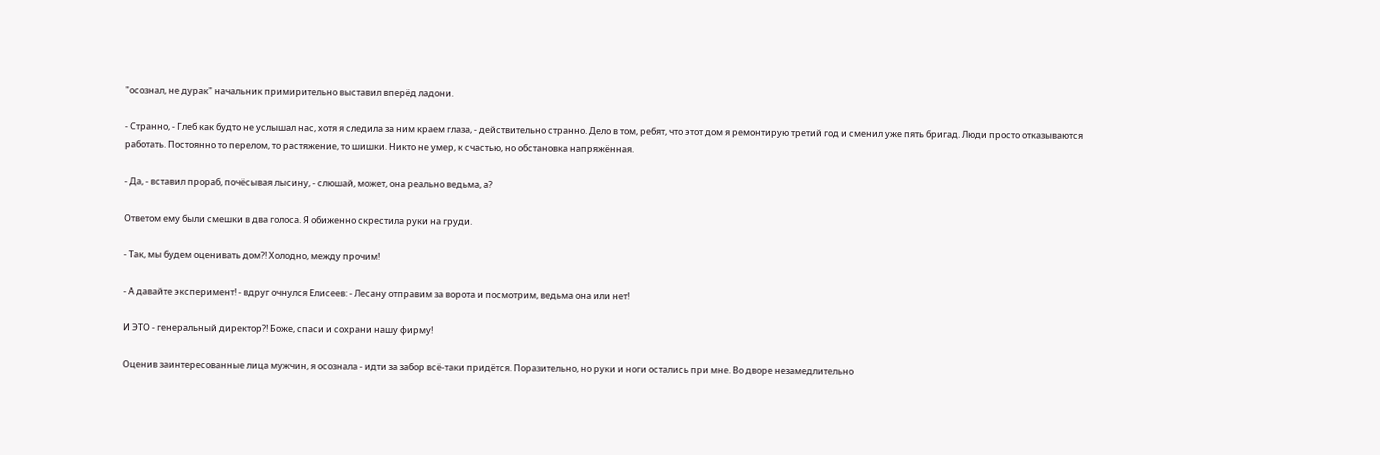"осознал, не дурак" начальник примирительно выставил вперёд ладони.

- Странно, - Глеб как будто не услышал нас, хотя я следила за ним краем глаза, - действительно странно. Дело в том, ребят, что этот дом я ремонтирую третий год и сменил уже пять бригад. Люди просто отказываются работать. Постоянно то перелом, то растяжение, то шишки. Никто не умер, к счастью, но обстановка напряжённая.

- Да, - вставил прораб, почёсывая лысину, - слюшай, может, она реально ведьма, а?

Ответом ему были смешки в два голоса. Я обиженно скрестила руки на груди.

- Так, мы будем оценивать дом?! Холодно, между прочим!

- А давайте эксперимент! - вдруг очнулся Елисеев: - Лесану отправим за ворота и посмотрим, ведьма она или нет!

И ЭТО - генеральный директор?! Боже, спаси и сохрани нашу фирму!

Оценив заинтересованные лица мужчин, я осознала - идти за забор всё-таки придётся. Поразительно, но руки и ноги остались при мне. Во дворе незамедлительно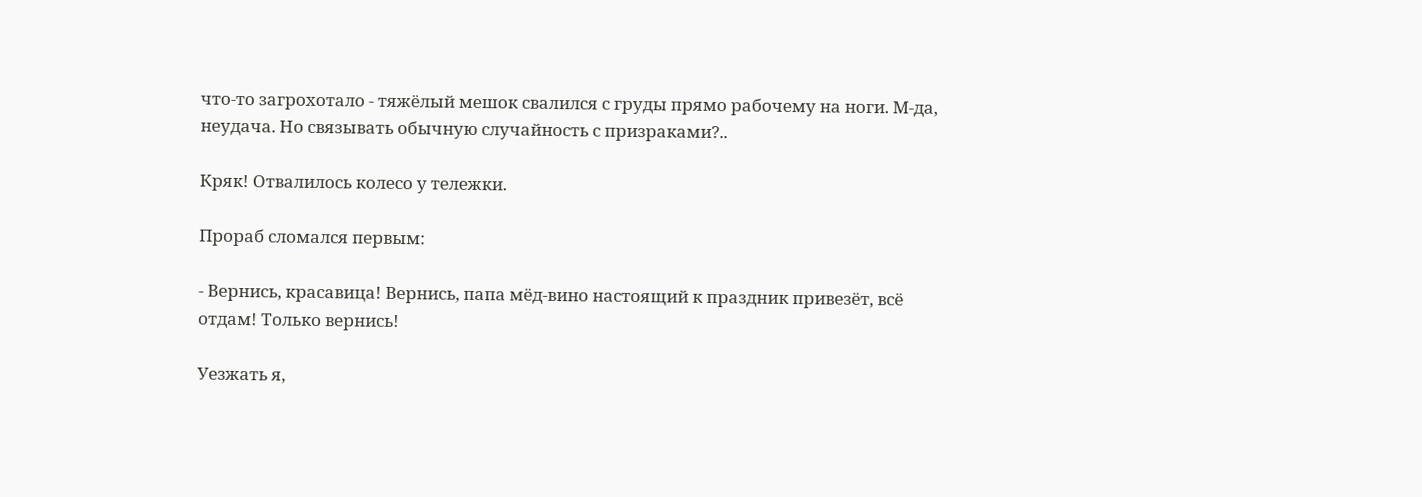что-то загрохотало - тяжёлый мешок свалился с груды прямо рабочему на ноги. М-да, неудача. Но связывать обычную случайность с призраками?..

Кряк! Отвалилось колесо у тележки.

Прораб сломался первым:

- Вернись, красавица! Вернись, папа мёд-вино настоящий к праздник привезёт, всё отдам! Только вернись!

Уезжать я,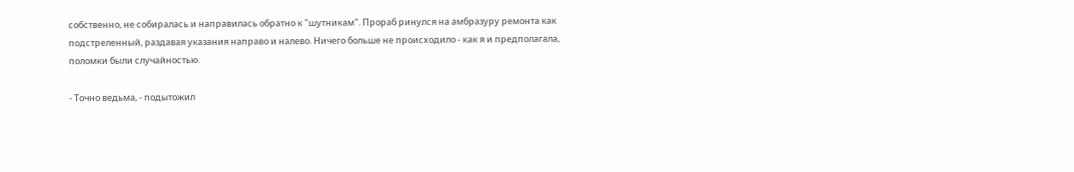собственно, не собиралась и направилась обратно к "шутникам". Прораб ринулся на амбразуру ремонта как подстреленный, раздавая указания направо и налево. Ничего больше не происходило - как я и предполагала, поломки были случайностью.

- Точно ведьма, - подытожил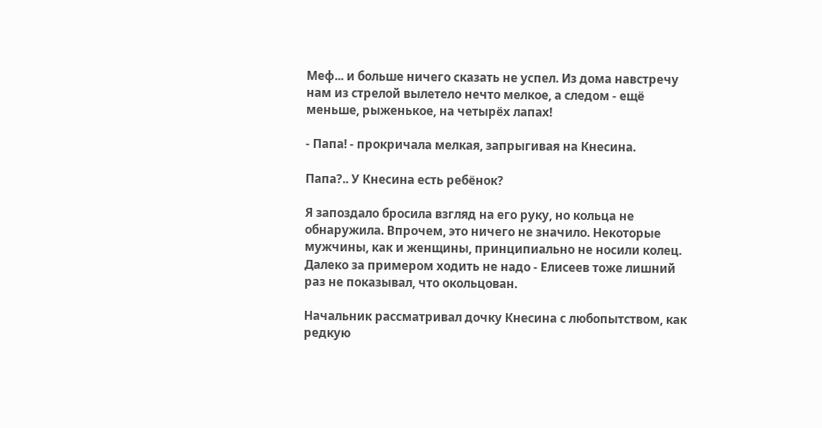Меф... и больше ничего сказать не успел. Из дома навстречу нам из стрелой вылетело нечто мелкое, а следом - ещё меньше, рыженькое, на четырёх лапах!

- Папа! - прокричала мелкая, запрыгивая на Кнесина.

Папа?.. У Кнесина есть ребёнок?

Я запоздало бросила взгляд на его руку, но кольца не обнаружила. Впрочем, это ничего не значило. Некоторые мужчины, как и женщины, принципиально не носили колец. Далеко за примером ходить не надо - Елисеев тоже лишний раз не показывал, что окольцован.

Начальник рассматривал дочку Кнесина с любопытством, как редкую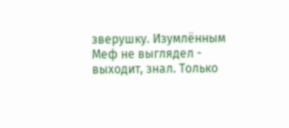зверушку. Изумлённым Меф не выглядел - выходит, знал. Только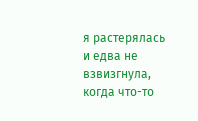я растерялась и едва не взвизгнула, когда что-то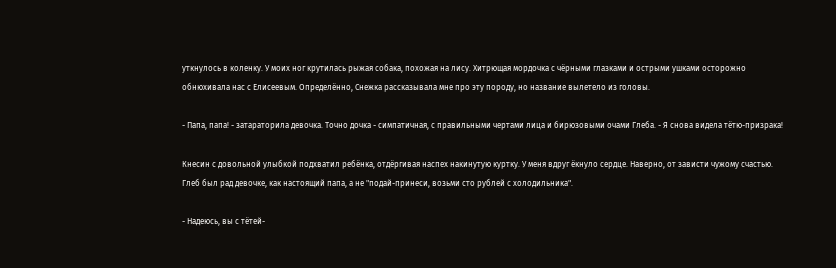уткнулось в коленку. У моих ног крутилась рыжая собака, похожая на лису. Хитрющая мордочка с чёрными глазками и острыми ушками осторожно обнюхивала нас с Елисеевым. Определённо, Снежка рассказывала мне про эту породу, но название вылетело из головы.

- Папа, папа! - затараторила девочка. Точно дочка - симпатичная, с правильными чертами лица и бирюзовыми очами Глеба. - Я снова видела тётю-призрака!

Кнесин с довольной улыбкой подхватил ребёнка, отдёргивая наспех накинутую куртку. У меня вдруг ёкнуло сердце. Наверно, от зависти чужому счастью. Глеб был рад девочке, как настоящий папа, а не "подай-принеси, возьми сто рублей с холодильника".

- Надеюсь, вы с тётей-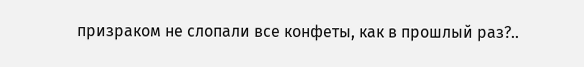призраком не слопали все конфеты, как в прошлый раз?..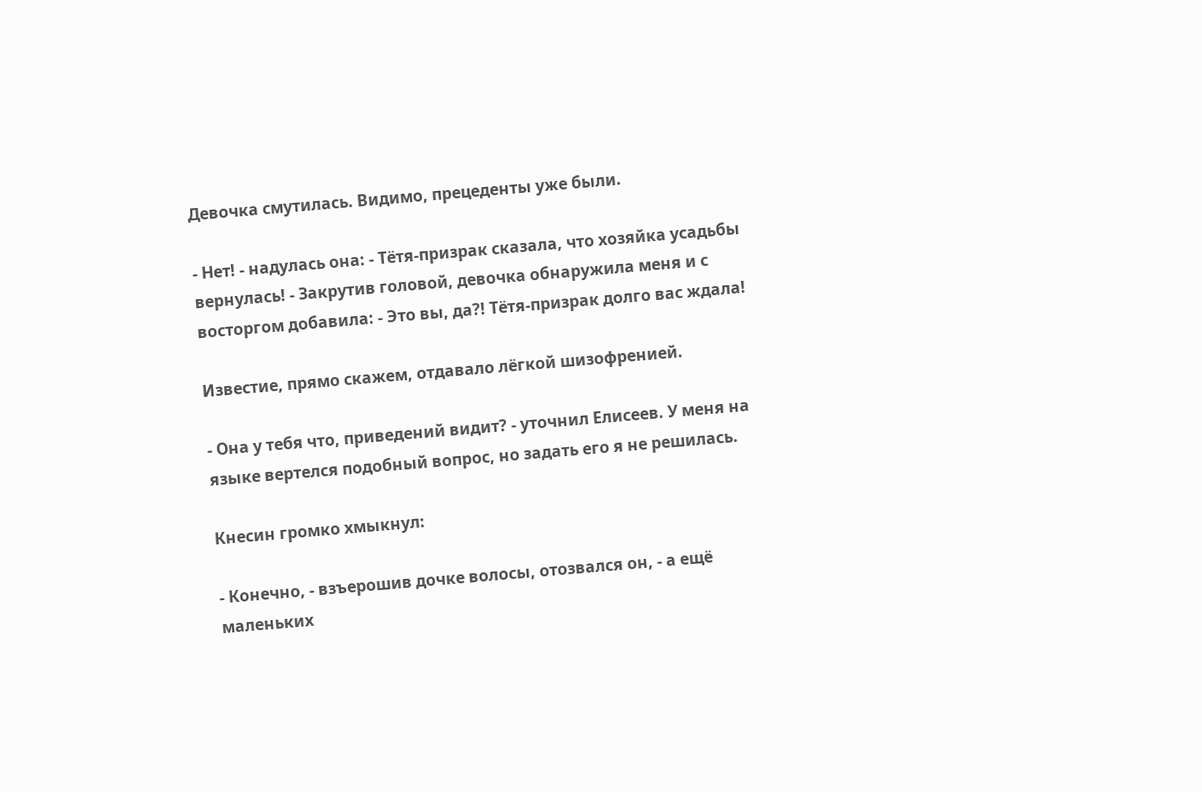Девочка смутилась. Видимо, прецеденты уже были.

- Нет! - надулась она: - Тётя-призрак сказала, что хозяйка усадьбы вернулась! - Закрутив головой, девочка обнаружила меня и с восторгом добавила: - Это вы, да?! Тётя-призрак долго вас ждала!

Известие, прямо скажем, отдавало лёгкой шизофренией.

- Она у тебя что, приведений видит? - уточнил Елисеев. У меня на языке вертелся подобный вопрос, но задать его я не решилась.

Кнесин громко хмыкнул:

- Конечно, - взъерошив дочке волосы, отозвался он, - а ещё маленьких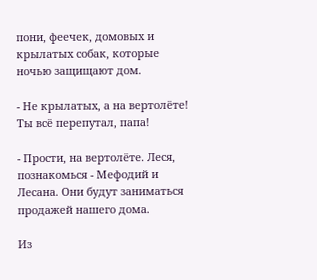пони, феечек, домовых и крылатых собак, которые ночью защищают дом.

- Не крылатых, а на вертолёте! Ты всё перепутал, папа!

- Прости, на вертолёте. Леся, познакомься - Мефодий и Лесана. Они будут заниматься продажей нашего дома.

Из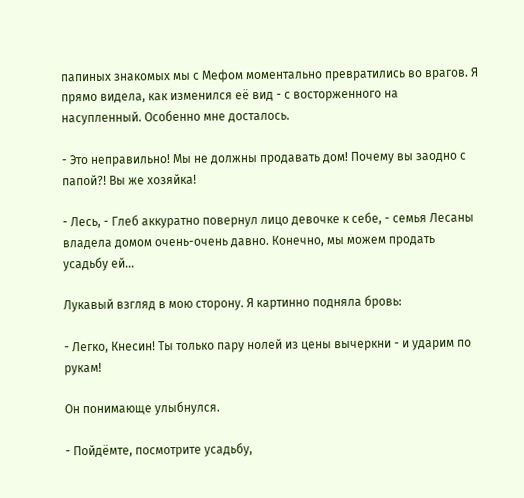папиных знакомых мы с Мефом моментально превратились во врагов. Я прямо видела, как изменился её вид - с восторженного на насупленный. Особенно мне досталось.

- Это неправильно! Мы не должны продавать дом! Почему вы заодно с папой?! Вы же хозяйка!

- Лесь, - Глеб аккуратно повернул лицо девочке к себе, - семья Лесаны владела домом очень-очень давно. Конечно, мы можем продать усадьбу ей...

Лукавый взгляд в мою сторону. Я картинно подняла бровь:

- Легко, Кнесин! Ты только пару нолей из цены вычеркни - и ударим по рукам!

Он понимающе улыбнулся.

- Пойдёмте, посмотрите усадьбу,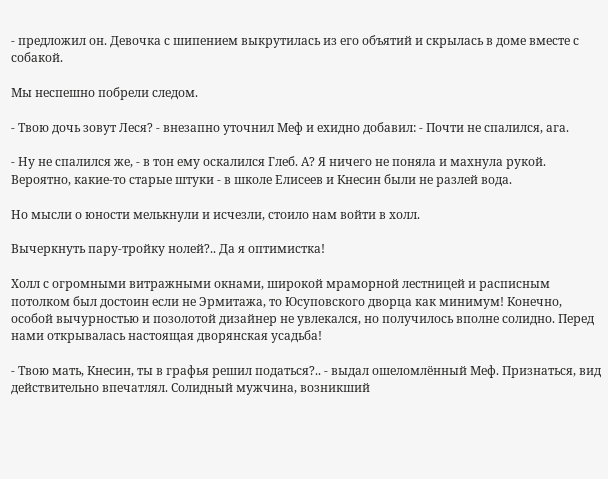- предложил он. Девочка с шипением выкрутилась из его объятий и скрылась в доме вместе с собакой.

Мы неспешно побрели следом.

- Твою дочь зовут Леся? - внезапно уточнил Меф и ехидно добавил: - Почти не спалился, ага.

- Ну не спалился же, - в тон ему оскалился Глеб. А? Я ничего не поняла и махнула рукой. Вероятно, какие-то старые штуки - в школе Елисеев и Кнесин были не разлей вода.

Но мысли о юности мелькнули и исчезли, стоило нам войти в холл.

Вычеркнуть пару-тройку нолей?.. Да я оптимистка!

Холл с огромными витражными окнами, широкой мраморной лестницей и расписным потолком был достоин если не Эрмитажа, то Юсуповского дворца как минимум! Конечно, особой вычурностью и позолотой дизайнер не увлекался, но получилось вполне солидно. Перед нами открывалась настоящая дворянская усадьба!

- Твою мать, Кнесин, ты в графья решил податься?.. - выдал ошеломлённый Меф. Признаться, вид действительно впечатлял. Солидный мужчина, возникший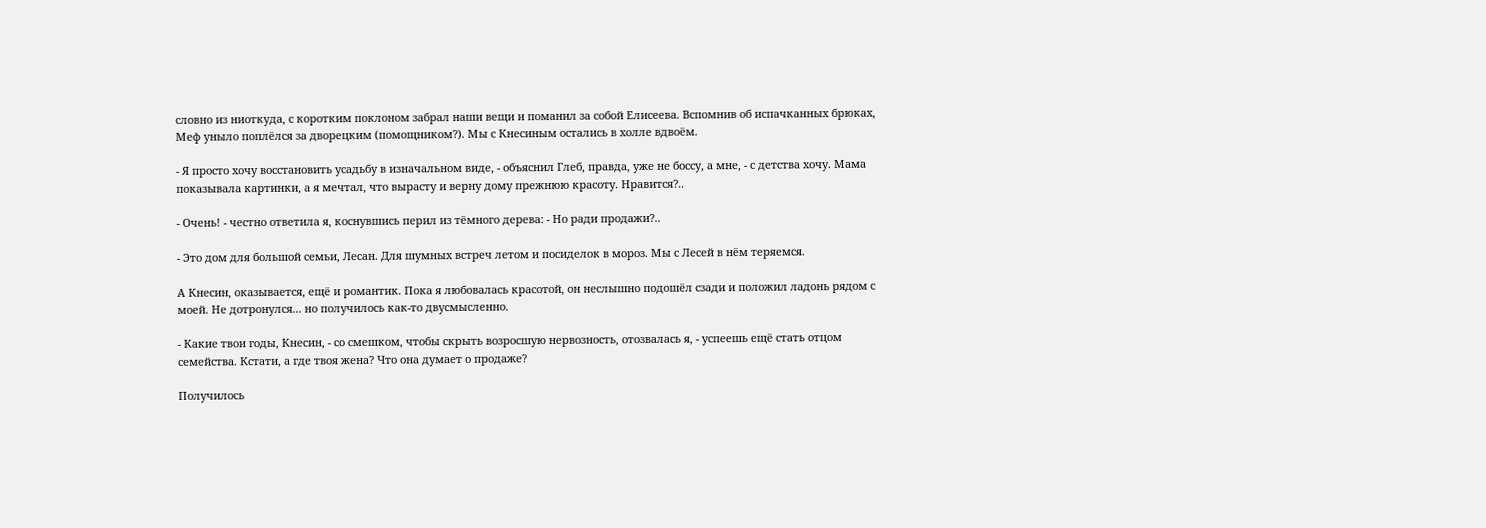словно из ниоткуда, с коротким поклоном забрал наши вещи и поманил за собой Елисеева. Вспомнив об испачканных брюках, Меф уныло поплёлся за дворецким (помощником?). Мы с Кнесиным остались в холле вдвоём.

- Я просто хочу восстановить усадьбу в изначальном виде, - объяснил Глеб, правда, уже не боссу, а мне, - с детства хочу. Мама показывала картинки, а я мечтал, что вырасту и верну дому прежнюю красоту. Нравится?..

- Очень! - честно ответила я, коснувшись перил из тёмного дерева: - Но ради продажи?..

- Это дом для большой семьи, Лесан. Для шумных встреч летом и посиделок в мороз. Мы с Лесей в нём теряемся.

А Кнесин, оказывается, ещё и романтик. Пока я любовалась красотой, он неслышно подошёл сзади и положил ладонь рядом с моей. Не дотронулся... но получилось как-то двусмысленно.

- Какие твои годы, Кнесин, - со смешком, чтобы скрыть возросшую нервозность, отозвалась я, - успеешь ещё стать отцом семейства. Кстати, а где твоя жена? Что она думает о продаже?

Получилось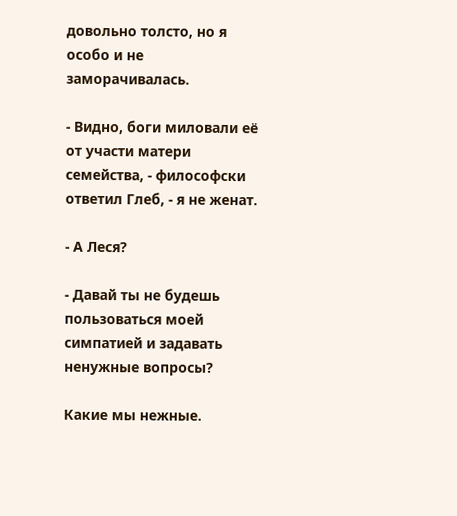довольно толсто, но я особо и не заморачивалась.

- Видно, боги миловали её от участи матери семейства, - философски ответил Глеб, - я не женат.

- А Леся?

- Давай ты не будешь пользоваться моей симпатией и задавать ненужные вопросы?

Какие мы нежные.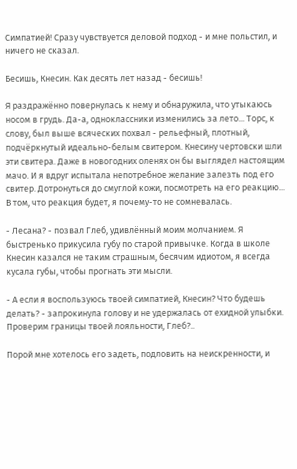Симпатией! Сразу чувствуется деловой подход - и мне польстил, и ничего не сказал.

Бесишь, Кнесин. Как десять лет назад - бесишь!

Я раздражённо повернулась к нему и обнаружила, что утыкаюсь носом в грудь. Да-а, одноклассники изменились за лето... Торс, к слову, был выше всяческих похвал - рельефный, плотный, подчёркнутый идеально-белым свитером. Кнесину чертовски шли эти свитера. Даже в новогодних оленях он бы выглядел настоящим мачо. И я вдруг испытала непотребное желание залезть под его свитер. Дотронуться до смуглой кожи, посмотреть на его реакцию... В том, что реакция будет, я почему-то не сомневалась.

- Лесана? - позвал Глеб, удивлённый моим молчанием. Я быстренько прикусила губу по старой привычке. Когда в школе Кнесин казался не таким страшным, бесячим идиотом, я всегда кусала губы, чтобы прогнать эти мысли.

- А если я воспользуюсь твоей симпатией, Кнесин? Что будешь делать? - запрокинула голову и не удержалась от ехидной улыбки. Проверим границы твоей лояльности, Глеб?..

Порой мне хотелось его задеть, подловить на неискренности, и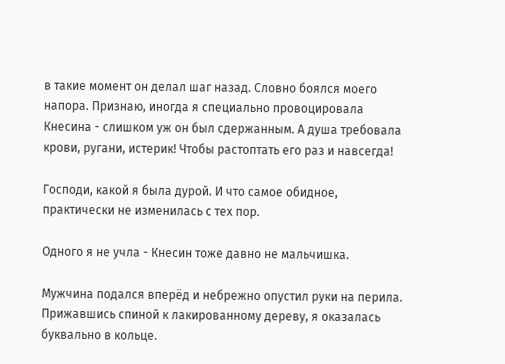в такие момент он делал шаг назад. Словно боялся моего напора. Признаю, иногда я специально провоцировала Кнесина - слишком уж он был сдержанным. А душа требовала крови, ругани, истерик! Чтобы растоптать его раз и навсегда!

Господи, какой я была дурой. И что самое обидное, практически не изменилась с тех пор.

Одного я не учла - Кнесин тоже давно не мальчишка.

Мужчина подался вперёд и небрежно опустил руки на перила. Прижавшись спиной к лакированному дереву, я оказалась буквально в кольце.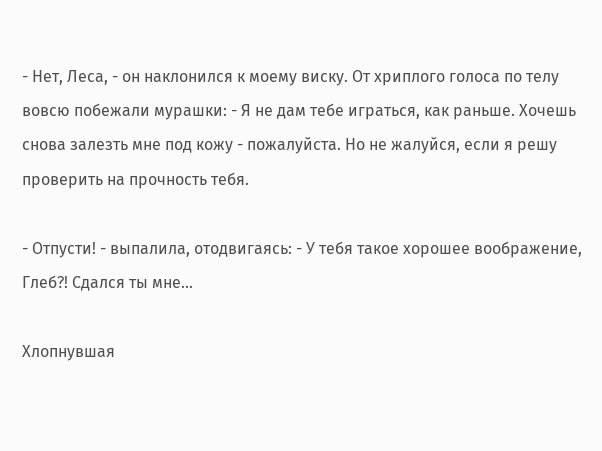- Нет, Леса, - он наклонился к моему виску. От хриплого голоса по телу вовсю побежали мурашки: - Я не дам тебе играться, как раньше. Хочешь снова залезть мне под кожу - пожалуйста. Но не жалуйся, если я решу проверить на прочность тебя.

- Отпусти! - выпалила, отодвигаясь: - У тебя такое хорошее воображение, Глеб?! Сдался ты мне...

Хлопнувшая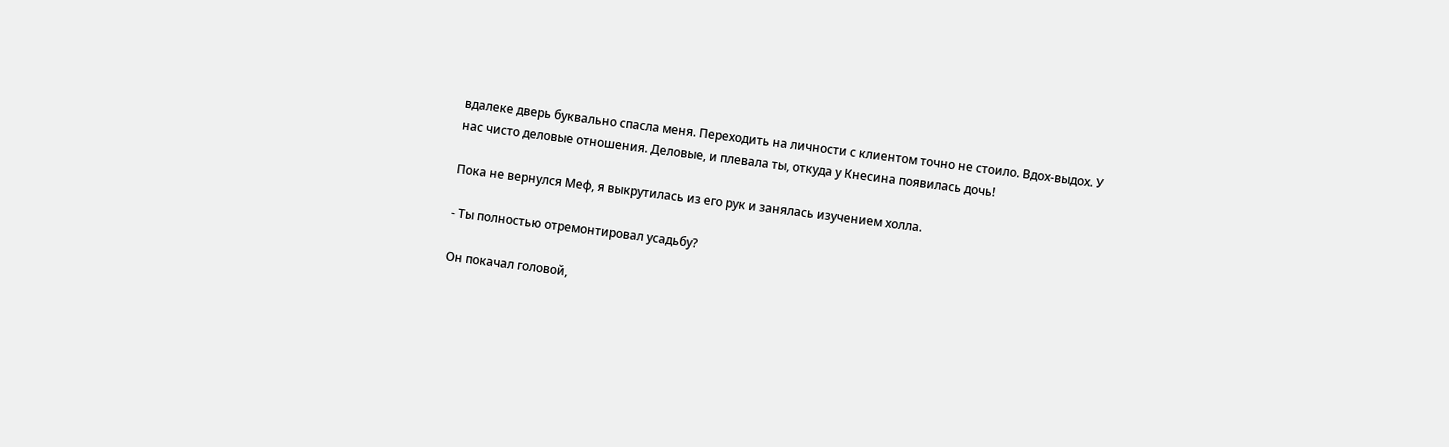вдалеке дверь буквально спасла меня. Переходить на личности с клиентом точно не стоило. Вдох-выдох. У нас чисто деловые отношения. Деловые, и плевала ты, откуда у Кнесина появилась дочь!

Пока не вернулся Меф, я выкрутилась из его рук и занялась изучением холла.

- Ты полностью отремонтировал усадьбу?

Он покачал головой,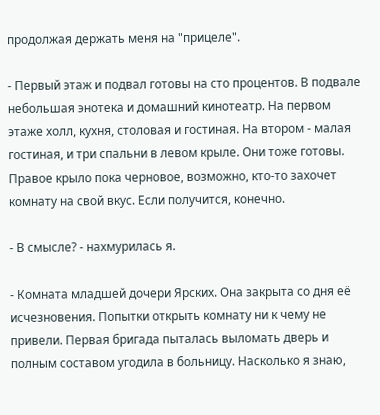продолжая держать меня на "прицеле".

- Первый этаж и подвал готовы на сто процентов. В подвале небольшая энотека и домашний кинотеатр. На первом этаже холл, кухня, столовая и гостиная. На втором - малая гостиная, и три спальни в левом крыле. Они тоже готовы. Правое крыло пока черновое, возможно, кто-то захочет комнату на свой вкус. Если получится, конечно.

- В смысле? - нахмурилась я.

- Комната младшей дочери Ярских. Она закрыта со дня её исчезновения. Попытки открыть комнату ни к чему не привели. Первая бригада пыталась выломать дверь и полным составом угодила в больницу. Насколько я знаю,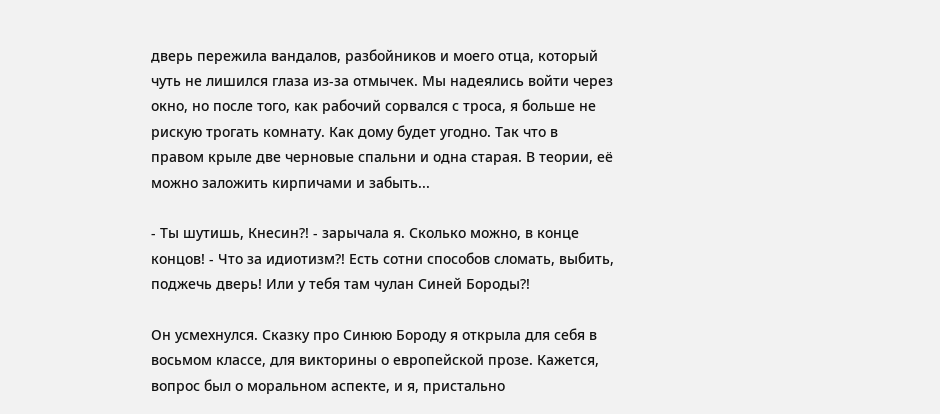дверь пережила вандалов, разбойников и моего отца, который чуть не лишился глаза из-за отмычек. Мы надеялись войти через окно, но после того, как рабочий сорвался с троса, я больше не рискую трогать комнату. Как дому будет угодно. Так что в правом крыле две черновые спальни и одна старая. В теории, её можно заложить кирпичами и забыть...

- Ты шутишь, Кнесин?! - зарычала я. Сколько можно, в конце концов! - Что за идиотизм?! Есть сотни способов сломать, выбить, поджечь дверь! Или у тебя там чулан Синей Бороды?!

Он усмехнулся. Сказку про Синюю Бороду я открыла для себя в восьмом классе, для викторины о европейской прозе. Кажется, вопрос был о моральном аспекте, и я, пристально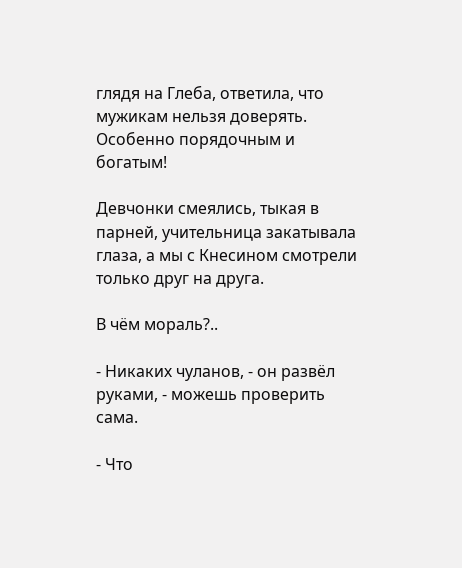глядя на Глеба, ответила, что мужикам нельзя доверять. Особенно порядочным и богатым!

Девчонки смеялись, тыкая в парней, учительница закатывала глаза, а мы с Кнесином смотрели только друг на друга.

В чём мораль?..

- Никаких чуланов, - он развёл руками, - можешь проверить сама.

- Что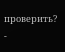проверить? -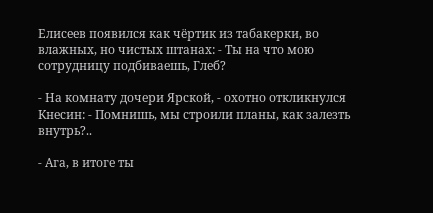Елисеев появился как чёртик из табакерки, во влажных, но чистых штанах: - Ты на что мою сотрудницу подбиваешь, Глеб?

- На комнату дочери Ярской, - охотно откликнулся Кнесин: - Помнишь, мы строили планы, как залезть внутрь?..

- Ага, в итоге ты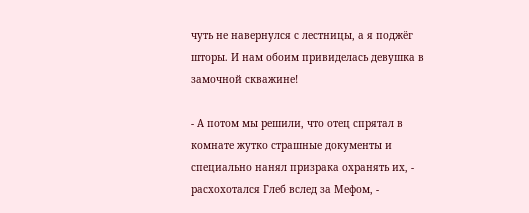чуть не навернулся с лестницы, а я поджёг шторы. И нам обоим привиделась девушка в замочной скважине!

- А потом мы решили, что отец спрятал в комнате жутко страшные документы и специально нанял призрака охранять их, - расхохотался Глеб вслед за Мефом, -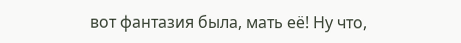вот фантазия была, мать её! Ну что,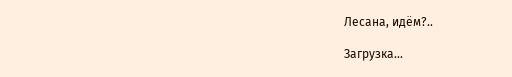Лесана, идём?..

Загрузка...